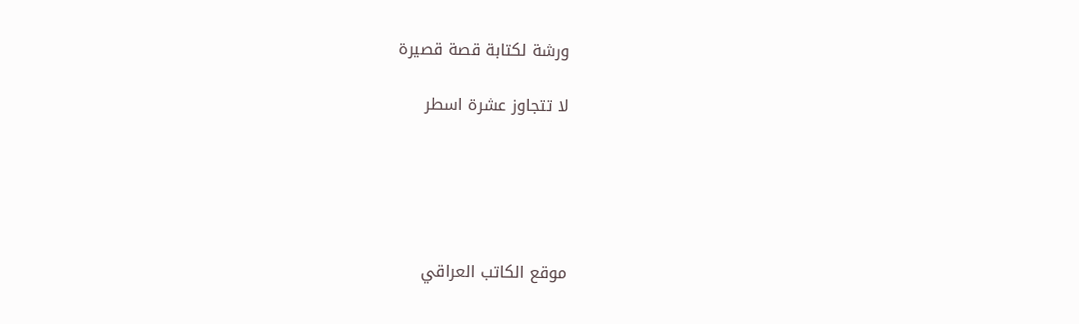ورشة لكتابة قصة قصيرة

لا تتجاوز عشرة اسطر





موقع الكاتب العراقي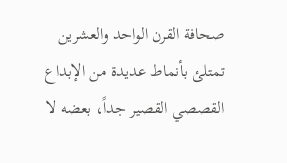صحافة القرن الواحد والعشرين تمتلئ بأنماط عديدة من الإبداع القصصي القصير جداً، بعضه لا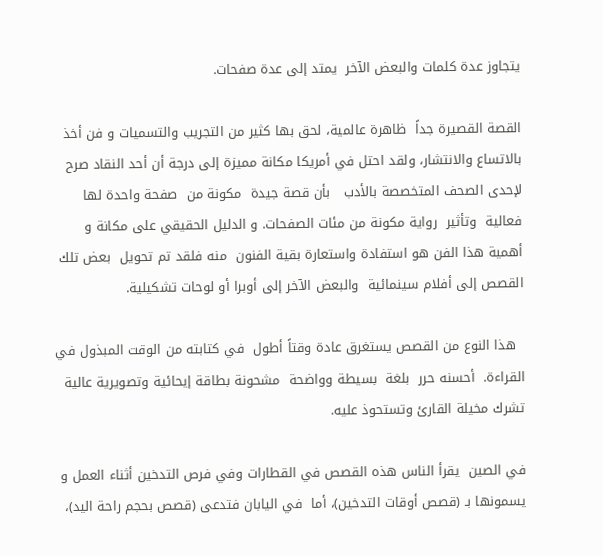يتجاوز عدة كلمات والبعض الآخر  يمتد إلى عدة صفحات.

القصة القصيرة جداً  ظاهرة عالمية، لحق بها كثير من التجريب والتسميات و فن أخذ بالاتساع والانتشار، ولقد احتل في أمريكا مكانة مميزة إلى درجة أن أحد النقاد صرح لإحدى الصحف المتخصصة بالأدب   بأن قصة جيدة  مكونة من  صفحة واحدة لها فعالية  وتأثير  رواية مكونة من مئات الصفحات. و الدليل الحقيقي على مكانة و أهمية هذا الفن هو استفادة واستعارة بقية الفنون  منه فلقد تم تحويل  بعض تلك القصص إلى أفلام سينمائية  والبعض الآخر إلى أوبرا أو لوحات تشكيلية.

  هذا النوع من القصص يستغرق عادة وقتاً أطول  في كتابته من الوقت المبذول في القراءة.  أحسنه حرر  بلغة  بسيطة وواضحة  مشحونة بطاقة إيحائية وتصويرية عالية  تشرك مخيلة القارئ وتستحوذ عليه.

في الصين  يقرأ الناس هذه القصص في القطارات وفي فرص التدخين أثناء العمل و يسمونها بـ (قصص أوقات التدخين)، أما  في اليابان فتدعى (قصص بحجم راحة اليد)،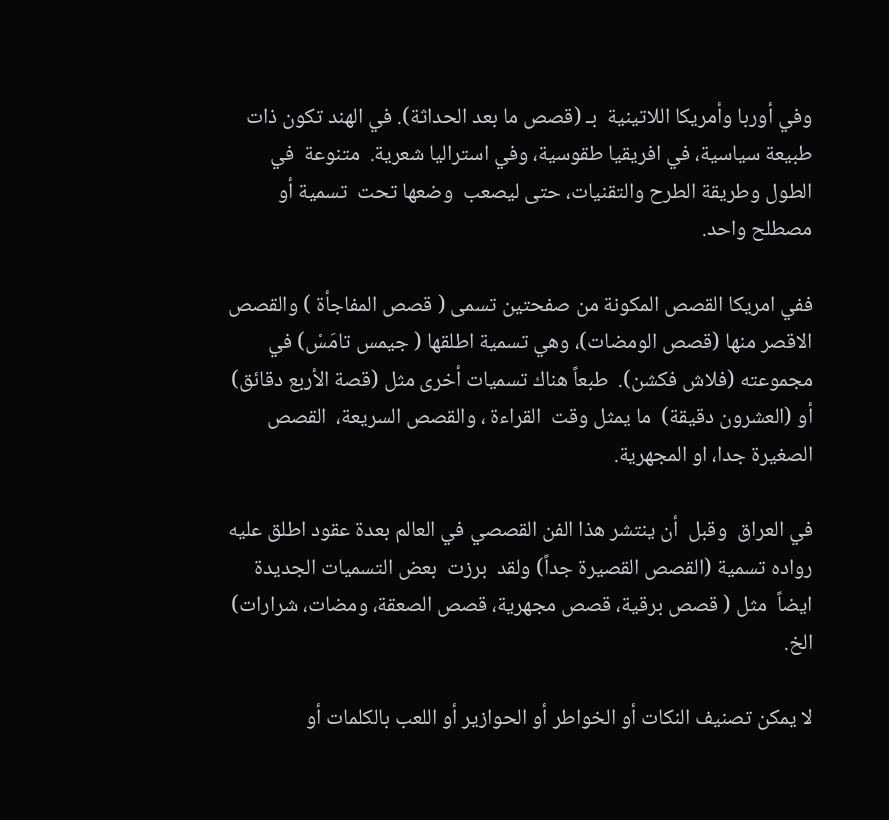وفي أوربا وأمريكا اللاتينية  بـ (قصص ما بعد الحداثة). في الهند تكون ذات طبيعة سياسية، في افريقيا طقوسية، وفي استراليا شعرية.  متنوعة  في الطول وطريقة الطرح والتقنيات، حتى ليصعب  وضعها تحت  تسمية أو مصطلح واحد.

ففي امريكا القصص المكونة من صفحتين تسمى ( قصص المفاجأة ) والقصص الاقصر منها (قصص الومضات)، وهي تسمية اطلقها ( جيمس تامَسْ) في مجموعته (فلاش فكشن).  طبعاً هناك تسميات أخرى مثل (قصة الأربع دقائق)  أو (العشرون دقيقة)  ما يمثل وقت  القراءة ، والقصص السريعة،  القصص الصغيرة جدا، او المجهرية.

في العراق  وقبل  أن ينتشر هذا الفن القصصي في العالم بعدة عقود اطلق عليه رواده تسمية (القصص القصيرة جداً) ولقد  برزت  بعض التسميات الجديدة ايضاً  مثل ( قصص برقية، قصص مجهرية، قصص الصعقة، ومضات، شرارات) الخ.

لا يمكن تصنيف النكات أو الخواطر أو الحوازير أو اللعب بالكلمات أو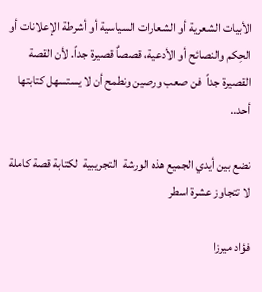الأبيات الشعرية أو الشعارات السياسية أو أشرطة الإعلانات أو الحِكم والنصائح أو الأدعية، قصصاٌ قصيرة جداً. لأن القصة القصيرة جداً  فن صعب ورصين ونطمح أن لا يستسهل كتابتها أحد..

نضع بين أيدي الجميع هذه الورشة  التجريبية  لكتابة قصة كاملة لا تتجاوز عشرة اسطر

فؤاد ميرزا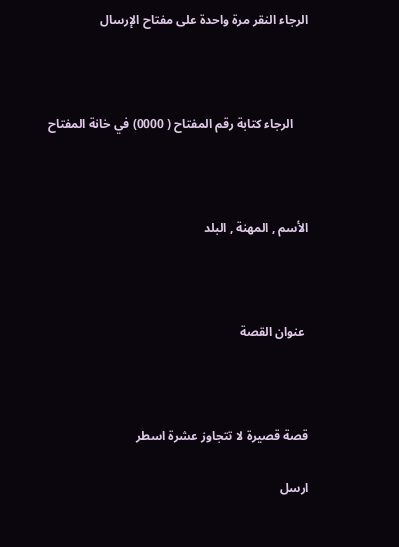الرجاء النقر مرة واحدة على مفتاح الإرسال



     الرجاء كتابة رقم المفتاح ( 0000) في خانة المفتاح



الأسم , المهنة , البلد



 عنوان القصة



قصة قصيرة لا تتجاوز عشرة اسطر

ارسل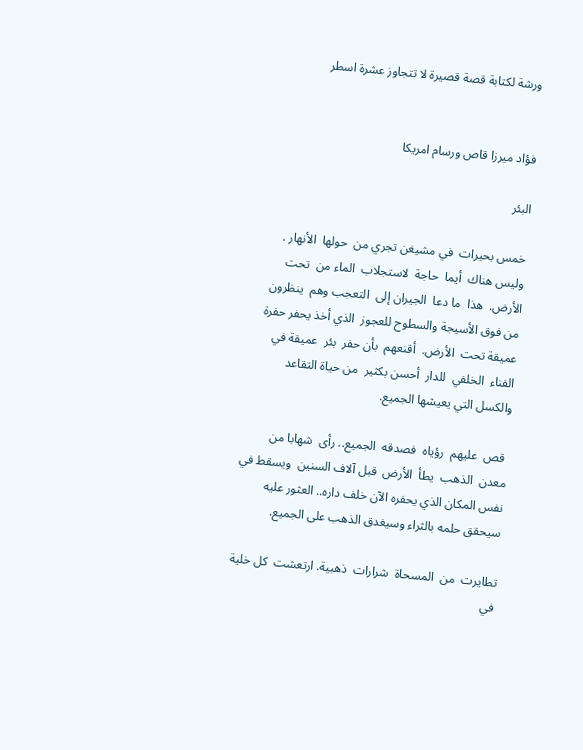ورشة لكتابة قصة قصيرة لا تتجاوز عشرة اسطر


فؤاد ميرزا قاص ورسام امريكا

البئر

خمس بحيرات  في مشيغن تجري من  حولها  الأنهار . وليس هناك  أيما  حاجة  لاستجلاب  الماء من  تحت  الأرض.  هذا  ما دعا  الجيران إلى  التعجب وهم  ينظرون  من فوق الأسيجة والسطوح للعجوز  الذي أخذ يحفر حفرة  عميقة تحت  الأرض.  أقنعهم  بأن حفر  بئر  عميقة في  الفناء  الخلفي  للدار  أحسن بكثير  من حياة التقاعد والكسل التي يعيشها الجميع.

 قص  عليهم  رؤياه  فصدقه  الجميع.. رأى  شهابا من  معدن  الذهب  يطأ  الأرض  قبل آلاف السنين  ويسقط في نفس المكان الذي يحفره الآن خلف داره.. العثور عليه سيحقق حلمه بالثراء وسيغدق الذهب على الجميع.

تطايرت  من  المسحاة  شرارات  ذهبية. ارتعشت  كل خلية  في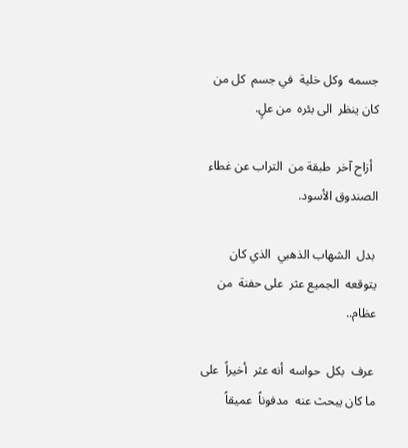جسمه  وكل خلية  في جسم  كل من  كان ينظر  الى بئره  من علٍ.

  أزاح آخر  طبقة من  التراب عن غطاء الصندوق الأسود.

 بدل  الشهاب الذهبي  الذي كان  يتوقعه  الجميع عثر  على حفنة  من عظام..

 عرف  بكل  حواسه  أنه عثر  أخيراً  على ما كان يبحث عنه  مدفوناً  عميقاً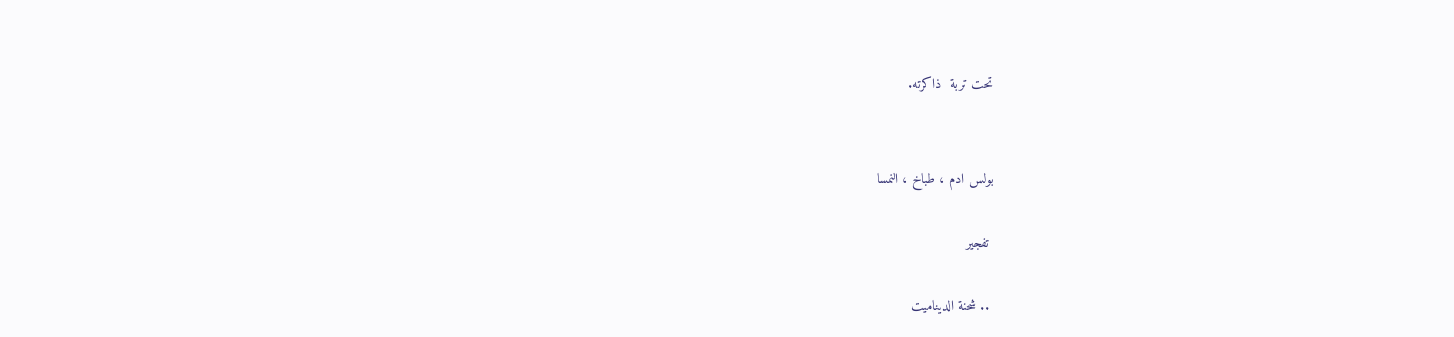تحت تربة  ذاكرته.


بولس ادم ، طباخ ، النمسا

 تفجير

 .. شحنة الديناميت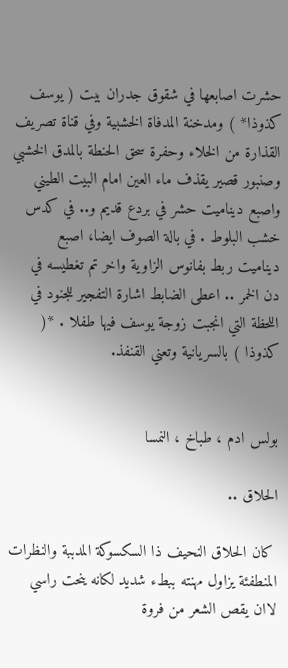حشرت اصابعها في شقوق جدران بيت ( يوسف كذوذا* ) ومدخنة المدفاة الخشبية وفي قناة تصريف القذارة من الخلاء وحفرة سحق الحنطة بالمدق الخشبي وصنبور قصير يقذف ماء العين امام البيت الطيني واصبع ديناميت حشر في بردع قديم و.. في كدس خشب البلوط . في بالة الصوف ايضا، اصبع ديناميت ربط بفانوس الزاوية واخر تم تغطيسه في دن الخمر .. اعطى الضابط اشارة التفجير للجنود في اللحظة التي انجبت زوجة يوسف فيها طفلا . *( كذوذا ) بالسريانية وتعني القنفذ.


بولس ادم ، طباخ ، النمسا

الحلاق ..

 كان الحلاق النحيف ذا السكسوكة المدببة والنظرات المنطفئة يزاول مهنته ببطء شديد لكانه ينحت راسي لاان يقص الشعر من فروة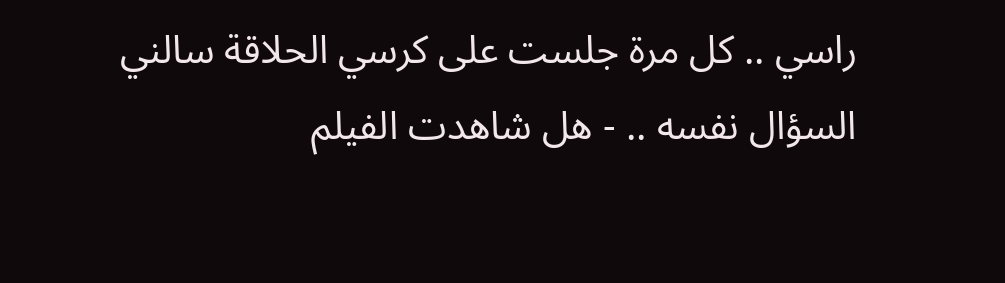راسي .. كل مرة جلست على كرسي الحلاقة سالني السؤال نفسه .. - هل شاهدت الفيلم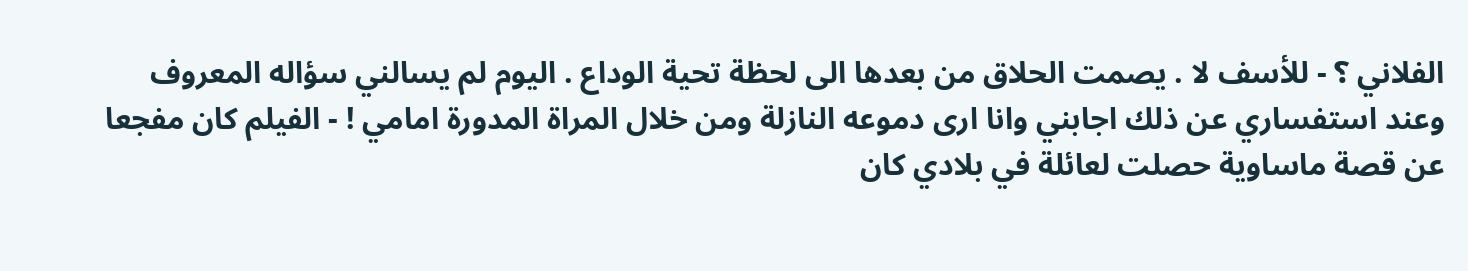الفلاني ؟ - للأسف لا . يصمت الحلاق من بعدها الى لحظة تحية الوداع . اليوم لم يسالني سؤاله المعروف وعند استفساري عن ذلك اجابني وانا ارى دموعه النازلة ومن خلال المراة المدورة امامي ! - الفيلم كان مفجعا عن قصة ماساوية حصلت لعائلة في بلادي كان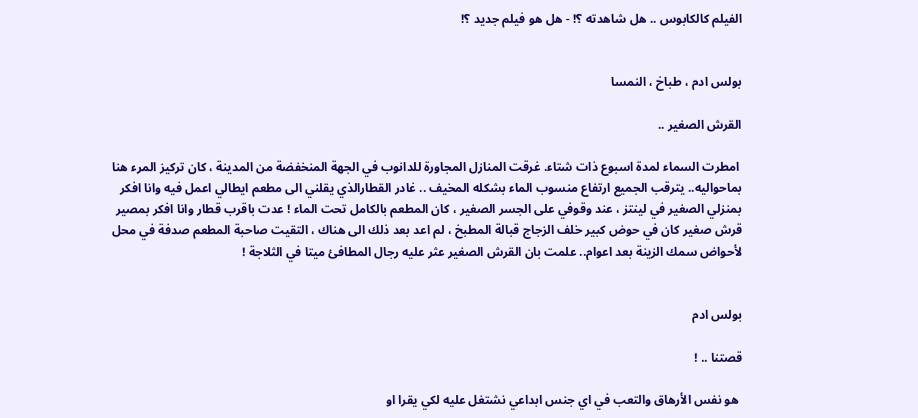الفيلم كالكابوس .. هل شاهدته ؟! - هل هو فيلم جديد ؟!


بولس ادم ، طباخ ، النمسا

القرش الصغير ..

 امطرت السماء لمدة اسبوع ذات شتاء. غرقت المنازل المجاورة للدانوب في الجهة المنخفضة من المدينة ، كان تركيز المرء هنا بماحواليه.. يترقب الجميع ارتفاع منسوب الماء بشكله المخيف .. غادر القطارالذي يقلني الى مطعم ايطالي اعمل فيه وانا افكر بمنزلي الصغير في لينتز ، عند وقوفي على الجسر الصغير ، كان المطعم بالكامل تحت الماء ! عدت باقرب قطار وانا افكر بمصير قرش صغير كان في حوض كبير خلف الزجاج قبالة المطبخ ، لم اعد بعد ذلك الى هناك ، التقيت صاحبة المطعم صدفة في محل لأحواض سمك الزينة بعد اعوام.. علمت بان القرش الصغير عثر عليه رجال المطافئ ميتا في الثلاجة !


بولس ادم

قصتنا .. !

 هو نفس الأرهاق والتعب في اي جنس ابداعي نشتغل عليه لكي يقرا او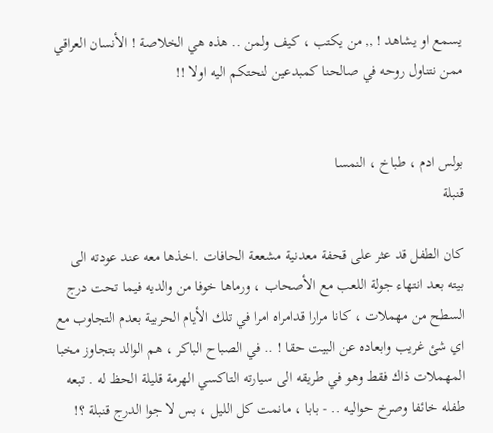يسمع او يشاهد ! ,, من يكتب ، كيف ولمن .. هذه هي الخلاصة ! الأنسان العراقي ممن نتناول روحه في صالحنا كمبدعين لنحتكم اليه اولا !!


بولس ادم ، طباخ ، النمسا
قنبلة

كان الطفل قد عثر على قحفة معدنية مشععة الحافات .اخذها معه عند عودته الى بيته بعد انتهاء جولة اللعب مع الأصحاب ، ورماها خوفا من والديه فيما تحت درج السطح من مهملات ، كانا مرارا قدامراه امرا في تلك الأيام الحربية بعدم التجاوب مع اي شئ غريب وابعاده عن البيت حقا ! .. في الصباح الباكر ، هم الوالد بتجاوز مخبا المهملات ذاك فقط وهو في طريقه الى سيارته التاكسي الهرمة قليلة الحظ له . تبعه طفله خائفا وصرخ حواليه .. - بابا ، مانمت كل الليل ، بس لا جوا الدرج قنبلة ؟!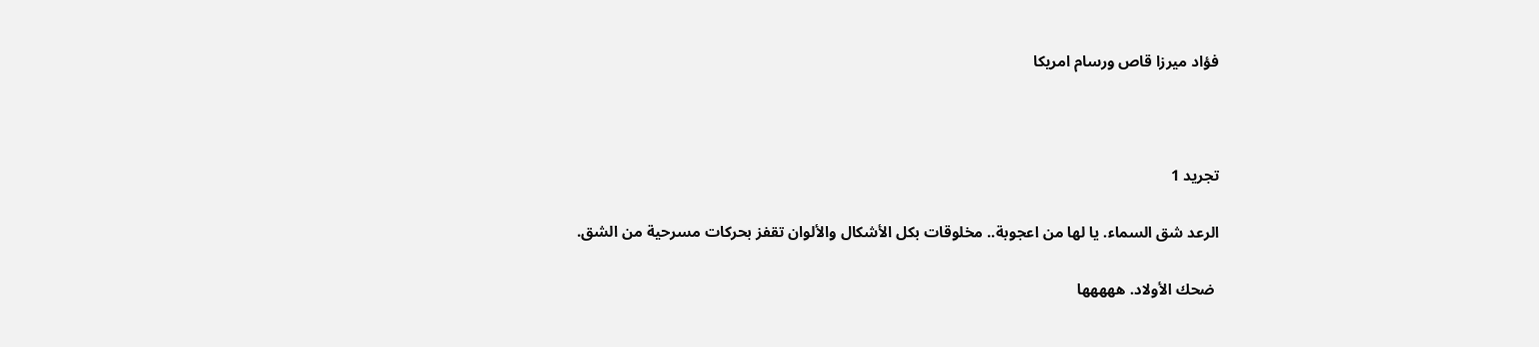فؤاد ميرزا قاص ورسام امريكا



تجريد 1

الرعد شق السماء. يا لها من اعجوبة.. مخلوقات بكل الأشكال والألوان تقفز بحركات مسرحية من الشق.

 ضحك الأولاد. ههههها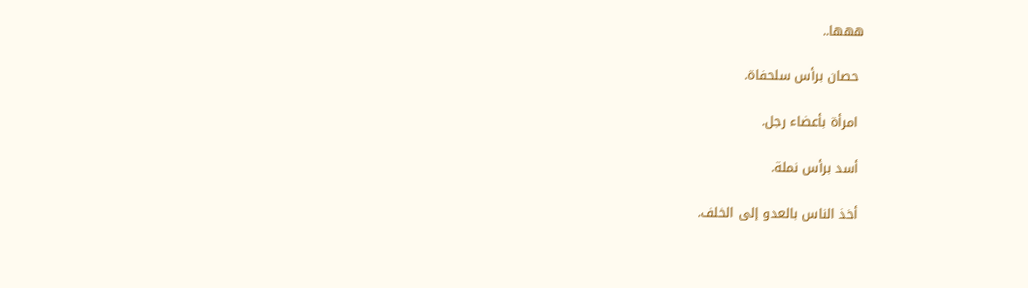ههها..

 حصان برأس سلحفاة.

 امرأة بأعضاء رجل.

 أسد برأس نملة.

 أخذ الناس بالعدو إلى الخلف.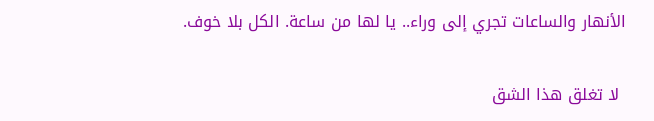الأنهار والساعات تجري إلى وراء.. يا لها من ساعة. الكل بلا خوف.

 لا تغلق هذا الشق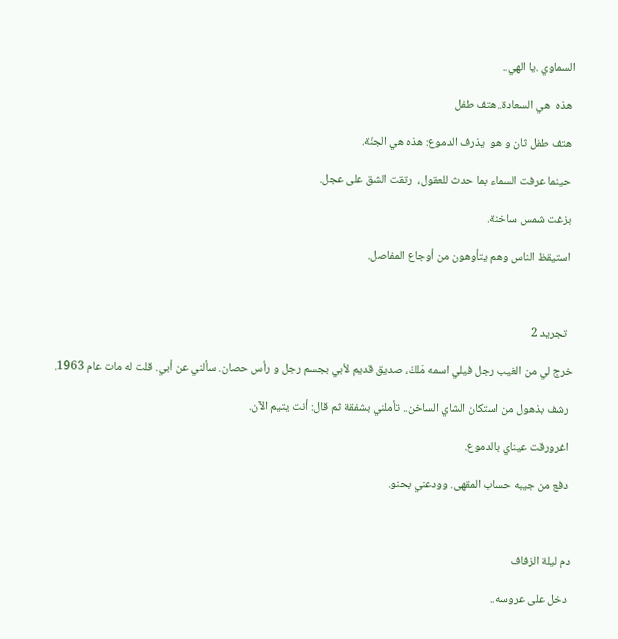السماوي .يا الهي..

 هذه  هي السعادة..هتف طفل

 هتف طفل ثان و هو  يذرف الدموع: هذه هي الجنّة.

 حينما عرفت السماء بما حدث للعقول،  رتقت الشق على عجل.

 بزغت شمس ساخنة.

 استيقظ الناس وهم يتأوهون من أوجاع المفاصل.



  تجريد 2

خرج لي من الغيب رجل فيلي اسمه مَلكْ، صديق قديم لأبي بجسم رجل و رأس حصان. سألني عن أبي. قلت له مات عام 1963.

 رشف بذهول من استكان الشاي الساخن.. تأملني بشفقة ثم قال: أنت يتيم الآن.

 اغرورقت عيناي بالدموع.

 دفع من جيبه حساب المقهى. وودعني بحنو.



دم ليلة الزفاف

 دخل على عروسه..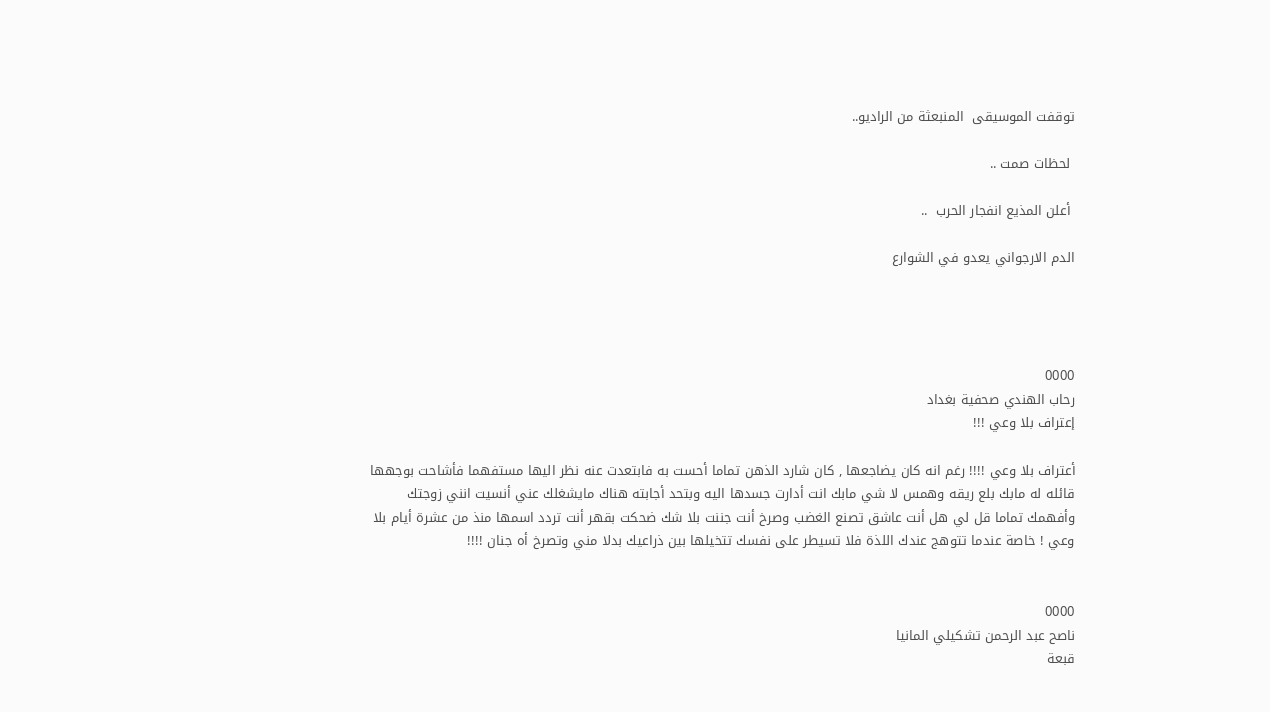توقفت الموسيقى  المنبعثة من الراديو..

 لحظات صمت ..

 أعلن المذيع انفجار الحرب  ..

الدم الارجواني يعدو في الشوارع




0000
رحاب الهندي صحفية بغداد
إعتراف بلا وعي !!!

أعتراف بلا وعي !!!! رغم انه كان يضاجعها , كان شارد الذهن تماما أحست به فابتعدت عنه نظر اليها مستفهما فأشاحت بوجهها قائله له مابك بلع ريقه وهمس لا شي مابك انت أدارت جسدها اليه وبتحد أجابته هناك مايشغلك عني أنسيت انني زوجتك وأفهمك تماما قل لي هل أنت عاشق تصنع الغضب وصرخ أنت جننت بلا شك ضحكت بقهر أنت تردد اسمها منذ من عشرة أيام بلا وعي ! خاصة عندما تتوهج عندك اللذة فلا تسيطر على نفسك تتخيلها بين ذراعيك بدلا مني وتصرخ أه جنان !!!!


0000
ناصح عبد الرحمن تشكيلي المانيا
قبعة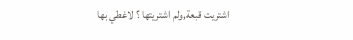اشتريت قبعة,ولم اشتريتها ؟ لاغطي بها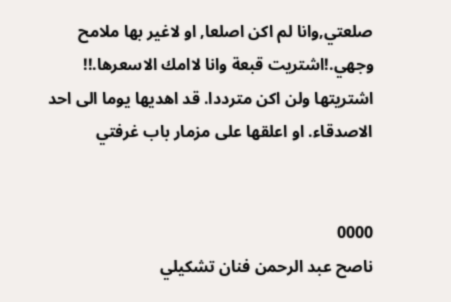صلعتي,وانا لم اكن اصلعا, او لاغير بها ملامح وجهي.!اشتريت قبعة وانا لاامك الاسعرها.!! اشتريتها ولن اكن مترددا. قد اهديها يوما الى احد الاصدقاء. او اعلقها على مزمار باب غرفتي


0000
ناصح عبد الرحمن فنان تشكيلي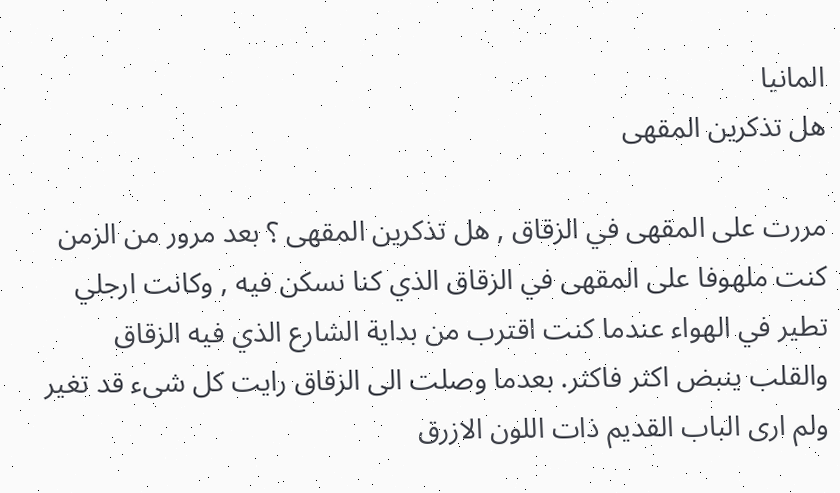المانيا
هل تذكرين المقهى

مررت على المقهى في الزقاق , هل تذكرين المقهى ؟ بعد مرور من الزمن كنت ملهوفا على المقهى في الزقاق الذي كنا نسكن فيه , وكانت ارجلي تطير في الهواء عندما كنت اقترب من بداية الشارع الذي فيه الزقاق والقلب ينبض اكثر فاكثر. بعدما وصلت الى الزقاق رايت كل شىء قد تغير ولم ارى الباب القديم ذات اللون الازرق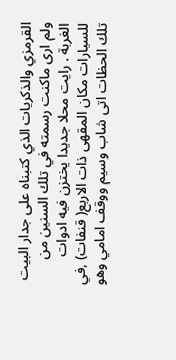القرمزي والذكريات الذي كتبناه على جدار البيت ولم ارى ماكنت رسمته في تلك السنين من الغربة . رايت محلا جديدا يختزن فيه ادوات للسيارات مكان المقهى ذات الاربع( قنفات) ,في تلك الحظات اتى شاب وسيم ووقف امامي وهو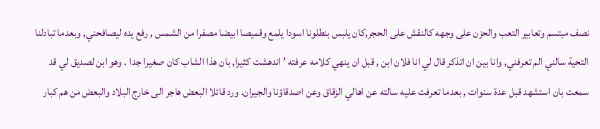نصف مبتسم وتعابير التعب والحزن على وجهه كالنقش على الحجر,كان يلبس بنطلونا اسودا يلمع وقميصا ابيضا مصفرا من الشمس , رفع يده ليصافحني, وبعدما تبادلنا التحية سالني الم تعرفني, وانا بين ان اتذكر قال لي انا فلان ابن , قبل ان ينهي كلامه عرفته ’ اندهشت كثيرا, بان هذا الشاب كان صغيرا جدا . وهو ابن لصديق لي قد سمعت بان استشهد قبل عدة سنوات , بعدما تعرفت عليه سالته عن اهالي الزقاق وعن اصدقاؤنا والجيران. ورد قائلا البعض هاجر الى خارج البلاد والبعض من هم كبار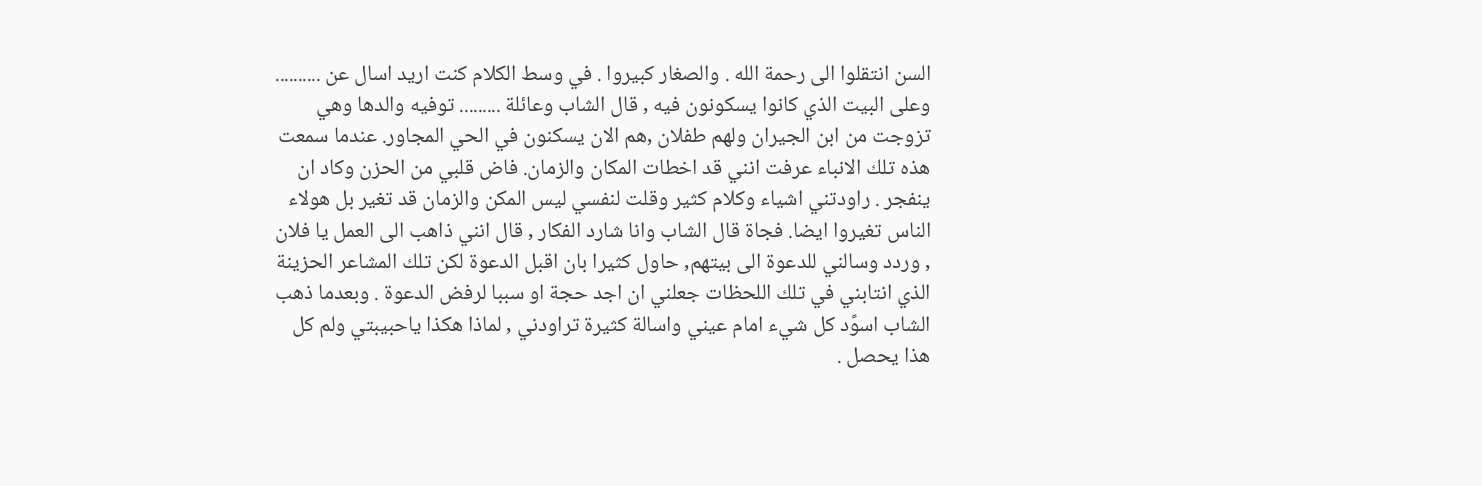السن انتقلوا الى رحمة الله . والصغار كبيروا . في وسط الكلام كنت اريد اسال عن .......... وعلى البيت الذي كانوا يسكونون فيه , قال الشاب وعائلة ......... توفيه والدها وهي تزوجت من ابن الجيران ولهم طفلان ,هم الان يسكنون في الحي المجاور. عندما سمعت هذه تلك الانباء عرفت انني قد اخطات المكان والزمان. فاض قلبي من الحزن وكاد ان ينفجر . راودتني اشياء وكلام كثير وقلت لنفسي ليس المكن والزمان قد تغير بل هولاء الناس تغيروا ايضا. فجاة قال الشاب وانا شارد الفكار , قال انني ذاهب الى العمل يا فلان , وردد وسالني للدعوة الى بيتهم, حاول كثيرا بان اقبل الدعوة لكن تلك المشاعر الحزينة الذي انتابني في تلك اللحظات جعلني ان اجد حجة او سببا لرفض الدعوة . وبعدما ذهب الشاب اسوًد كل شيء امام عيني واسالة كثيرة تراودني , لماذا هكذا ياحبيبتي ولم كل هذا يحصل .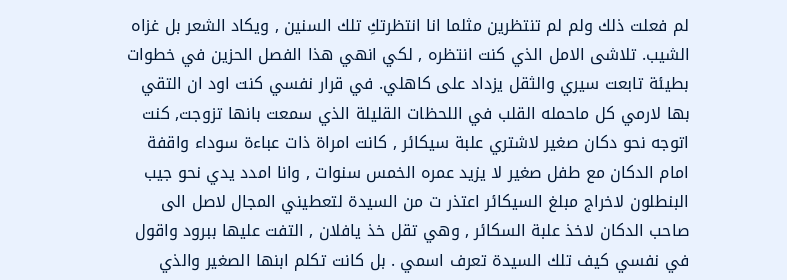لم فعلت ذلك ولم لم تنتظرين مثلما انا انتظرتكِ تلك السنين , ويكاد الشعر بل غزاه الشيب. تلاشى الامل الذي كنت انتظره , لكي انهي هذا الفصل الحزين في خطوات بطيئة تابعت سيري والثقل يزداد على كاهلي. في قرار نفسي كنت اود ان التقي بها لارمي كل ماحمله القلب في اللحظات القليلة الذي سمعت بانها تزوجت, كنت اتوجه نحو دكان صغير لاشتري علبة سيكائر , كانت امراة ذات عباءة سوداء واقفة امام الدكان مع طفل صغير لا يزيد عمره الخمس سنوات , وانا امدد يدي نحو جيب البنطلون لاخراج مبلغ السيكائر اعتذر ت من السيدة لتعطيني المجال لاصل الى صاحب الدكان لاخذ علبة السكائر , وهي تقل خذ يافلان , التفت عليها ببرود واقول في نفسي كيف تلك السيدة تعرف اسمي . بل كانت تكلم ابنها الصغير والذي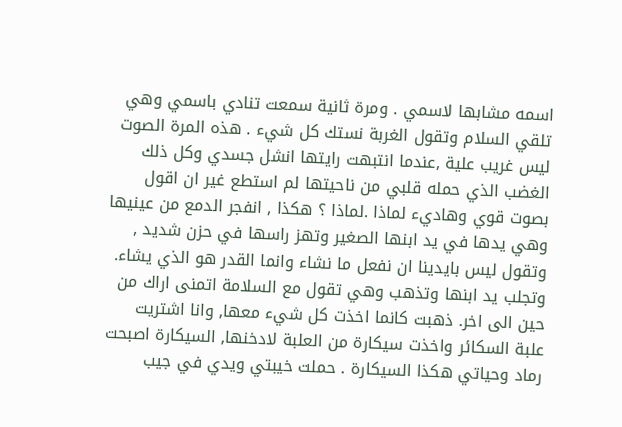اسمه مشابها لاسمي . ومرة ثانية سمعت تنادي باسمي وهي تلقي السلام وتقول الغربة نستك كل شيء . هذه المرة الصوت ليس غريب علية ,عندما انتبهت رايتها انشل جسدي وكل ذلك الغضب الذي حمله قلبي من ناحيتها لم استطع غير ان اقول بصوت قوي وهاديء لماذا .لماذا ؟ هكذا , انفجر الدمع من عينيها وهي يدها في يد ابنها الصغير وتهز راسها في حزن شديد , وتقول ليس بايدينا ان نفعل ما نشاء وانما القدر هو الذي يشاء. وتجلب يد ابنها وتذهب وهي تقول مع السلامة اتمنى اراك من حين الى اخر. ذهبت كانما اخذت كل شيء معها, وانا اشتريت علبة السكائر واخذت سيكارة من العلبة لادخنها, السيكارة اصبحت رماد وحياتي هكذا السيكارة . حملت خيبتي ويدي في جيب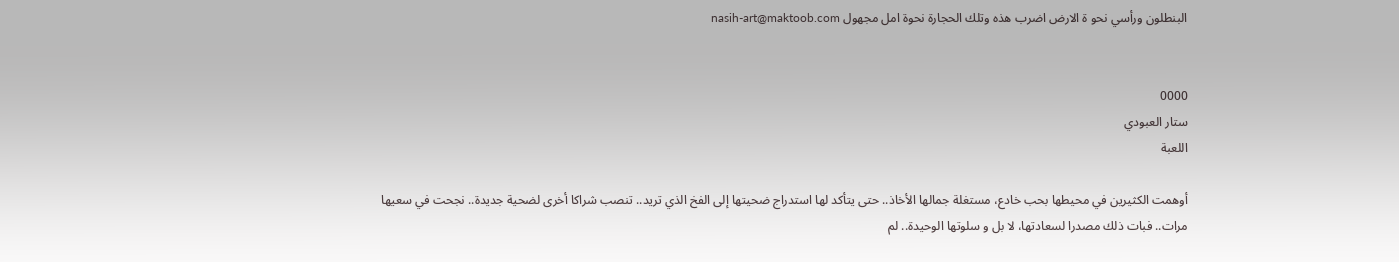البنطلون ورأسي نحو ة الارض اضرب هذه وتلك الحجارة نحوة امل مجهول nasih-art@maktoob.com


0000
ستار العبودي
اللعبة

أوهمت الكثيرين في محيطها بحب خادع، مستغلة جمالها الأخاذ.. حتى يتأكد لها استدراج ضحيتها إلى الفخ الذي تريد.. تنصب شراكا أخرى لضحية جديدة.. نجحت في سعيها مرات.. فبات ذلك مصدرا لسعادتها، لا بل و سلوتها الوحيدة.. لم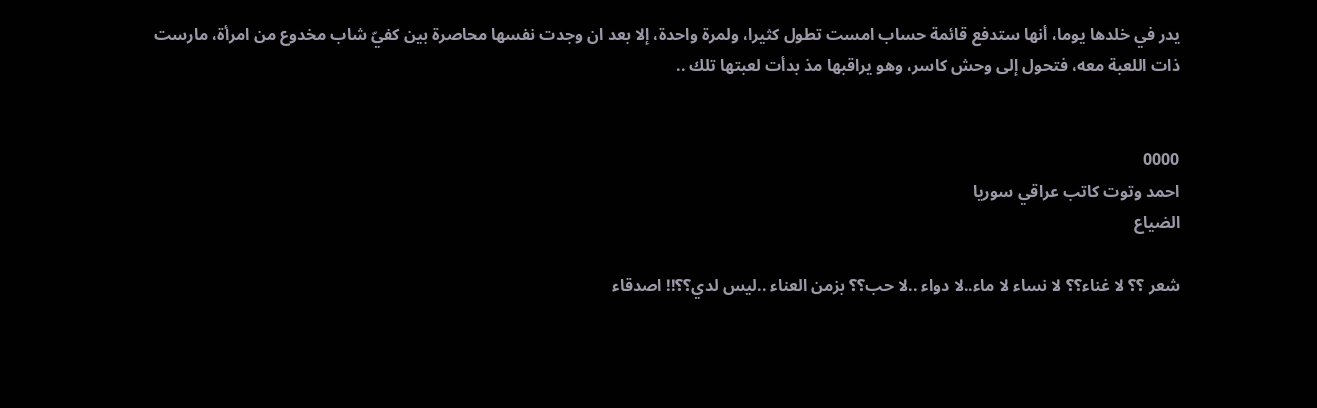يدر في خلدها يوما، أنها ستدفع قائمة حساب امست تطول كثيرا، ولمرة واحدة، إلا بعد ان وجدت نفسها محاصرة بين كفيّ شاب مخدوع من امرأة، مارست ذات اللعبة معه، فتحول إلى وحش كاسر، وهو يراقبها مذ بدأت لعبتها تلك ..


0000
احمد وتوت كاتب عراقي سوريا
الضياع

شعر ؟؟ لا غناء؟؟ لا نساء لا ماء..لا دواء ..لا حب؟؟ بزمن العناء ..ليس لدي؟؟!! اصدقاء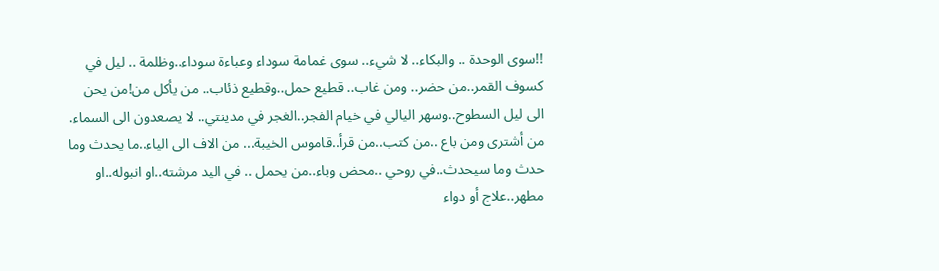!!سوى الوحدة .. والبكاء.. لا شيء.. سوى غمامة سوداء وعباءة سوداء..وظلمة .. ليل في كسوف القمر..من حضر.. ومن غاب.. قطيع حمل..وقطيع ذئاب.. من يأكل من!من يحن الى ليل السطوح..وسهر اليالي في خيام الفجر..الغجر في مدينتي.. لا يصعدون الى السماء. من أشترى ومن باع ..من كتب..من قرأ..قاموس الخيبة... من الاف الى الياء..ما يحدث وما حدث وما سيحدث..في روحي ..محض وباء..من يحمل .. في اليد مرشته..او انبوله..او مطهر..علاج أو دواء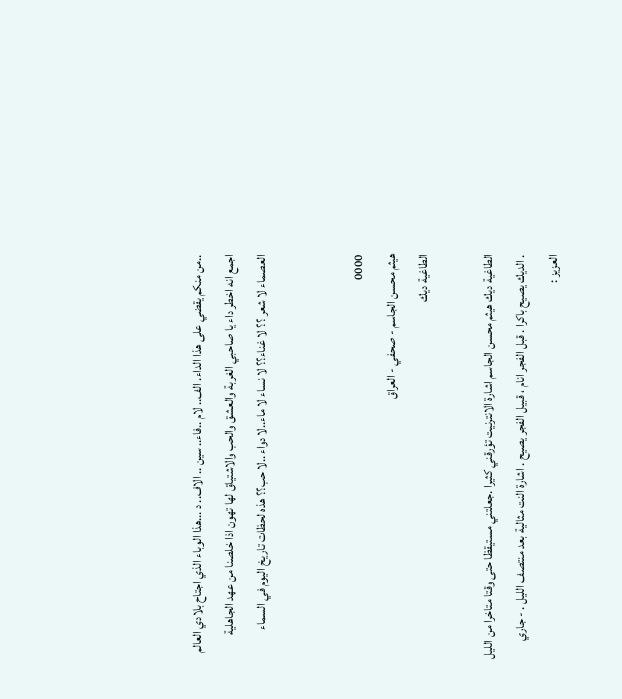..من منكم يقضي على هذا الداء. الف.. لام ..فاء.. سين .. الاف.. د ...هذا الوباء الذي اجتاح بلادي العالم اجمع انه اخطر داء يا صاحبي الغربة والعشق والحب والاشتياق لها تهون اذا خلصنا من عهد الجاهلية العصماء لا شعر ؟؟ لا غناء؟؟ لا نساء لا ماء..لا دواء ..لا حب؟؟ هذه لحظات تاريخ اليوم في السماء


0000
هيثم محسن الجاسم - صحفي - العراق
الطاغية ديك

الطاغية ديك هيثم محسن الجاسم اشارة الانترنيت تؤرقني كثيرا .جعلتني مستيقظا حتى وقتا متاخرا من الليل . الديك يصيح باكرا . قبل الفجر انام ، قبيل الفجر يصيح . اشارة النت مثالية بعد منتصف الليل . - جاري العزيز :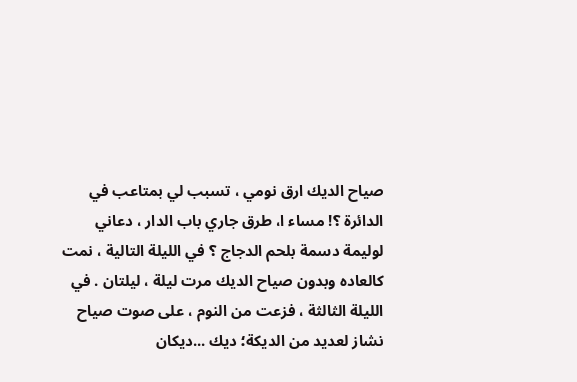صياح الديك ارق نومي ، تسبب لي بمتاعب في الدائرة ؟! مساء ا، طرق جاري باب الدار ، دعاني لوليمة دسمة بلحم الدجاج ؟ في الليلة التالية ، نمت كالعاده وبدون صياح الديك مرت ليلة ، ليلتان . في الليلة الثالثة ، فزعت من النوم ، على صوت صياح نشاز لعديد من الديكة؛ ديك ...ديكان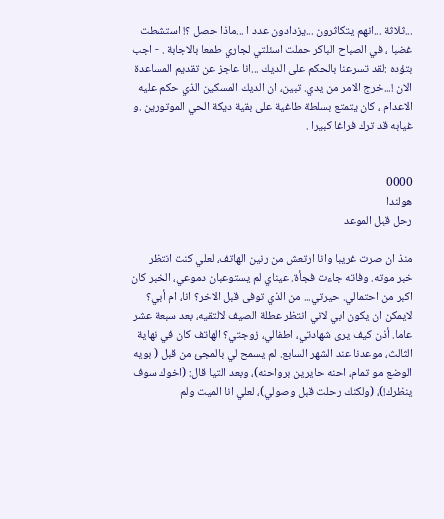...ثلاثة ...انهم يتكاثرون ...يزدادون عدد ا ...ماذا حصل ؟! استشطت غضبا ، في الصباح الباكر حملت اسئلتي لجاري طمعا بالاجابة . - اجب بتؤده :لقد تسرعنا بالحكم على الديك ...انا عاجز عن تقديم المساعدة الان !...خرج الامر من يدي. تبين، ان الديك المسكين الذي حكم عليه الاعدام ، كان يتمتع بسلطة طاغية على بقية ديكة الحي الموتورين .و غيابه قد ترك فراغا كبيرا .


0000
هولندا
رحل قبل الموعد

منذ ان صرت غريبا وانا ارتعش من رنين الهاتف، لعلي كنت انتظر خبر موته. وفاته جاءت فجأة. عيناي لم يستوعبان دموعي، الخبر كان اكبر من احتمالي. حيرتي... من الذي توفى قبل الاخر؟ انا، ام أبي؟ لايمكن ان يكون ابي لاني انتظر عطلة الصيف لالتقيه، بعد سبعة عشر عاما. أذن كيف يرى شهادتي، اطفالي، زوجتي؟ الهاتف كان في نهاية الثالث، موعدنا عند الشهر السابع. لم يسمح لي بالمجئ من قبل ( بويه الوضع مو تمام، احنه حايرين برواحنه)، وبعد التيا قال: (اخوك سوف ينظرك!)، (ولكنك رحلت قبل وصولي)، لعلي انا الميت ولم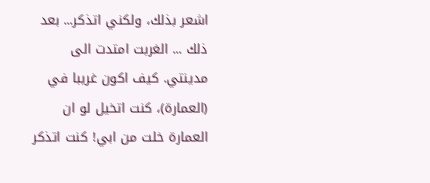اشعر بذلك، ولكني اتذكر... بعد ذلك ... الغربت امتدت الى مدينتي. كيف اكون غريبا في (العمارة)، كنت اتخيل لو ان العمارة خلت من ابي! كنت اتذكر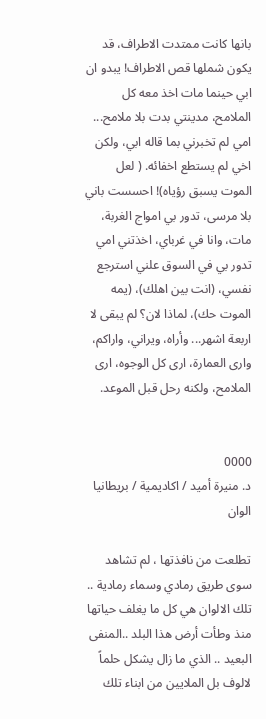بانها كانت ممتدت الاطراف، قد يكون شملها قص الاطراف! يبدو ان ابي حينما مات اخذ معه كل الملامح، مدينتي بدت بلا ملامح... امي لم تخبرني بما قاله ابي، ولكن اخي لم يستطع اخفائه. ( لعل الموت يسبق رؤياه)! احسست باني بلا مرسى، تدور بي امواج الغربة، مات، وانا في غرباي، اخذتني امي تدور بي في السوق علني استرجع نفسي، (انت بين اهلك)، (يمه الموت حك)، لماذا لان؟ لم يبقى لا اربعة اشهر... وأراه، ويراني، واراكم، وارى العمارة، ارى كل الوجوه، ارى الملامح، ولكنه رحل قبل الموعد.


0000
د. منيرة أميد / اكاديمية / بريطانيا
الوان

تطلعت من نافذتها ، لم تشاهد سوى طريق رمادي وسماء رمادية .. تلك الالوان هي كل ما يغلف حياتها منذ وطأت أرض هذا البلد ..المنفى البعيد .. الذي ما زال يشكل حلماً لالوف بل الملايين من ابناء تلك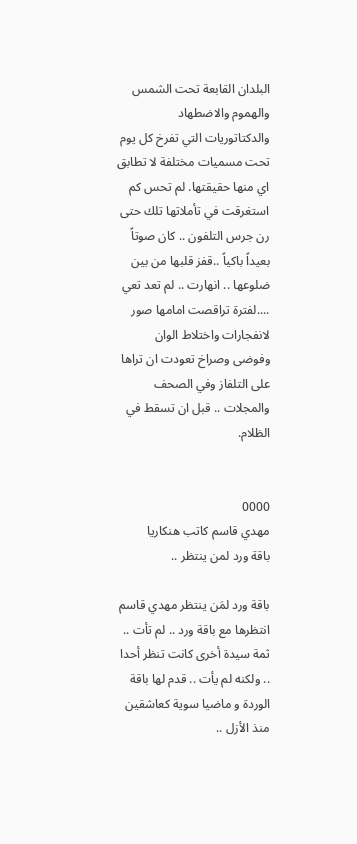البلدان القابعة تحت الشمس والهموم والاضطهاد والدكتاتوريات التي تفرخ كل يوم تحت مسميات مختلفة لا تطابق اي منها حقيقتها. لم تحس كم استغرقت في تأملاتها تلك حتى رن جرس التلفون .. كان صوتاً بعيداً باكياً ..قفز قلبها من بين ضلوعها .. انهارت .. لم تعد تعي ....لفترة تراقصت امامها صور لانفجارات واختلاط الوان وفوضى وصراخ تعودت ان تراها على التلفاز وفي الصحف والمجلات .. قبل ان تسقط في الظلام.


0000
مهدي قاسم كاتب هنكاريا
باقة ورد لمن ينتظر ..

باقة ورد لمَن ينتظر مهدي قاسم انتظرها مع باقة ورد .. لم تأت .. ثمة سيدة أخرى كانت تنظر أحدا .. ولكنه لم يأت .. قدم لها باقة الوردة و ماضيا سوية كعاشقين منذ الأزل ..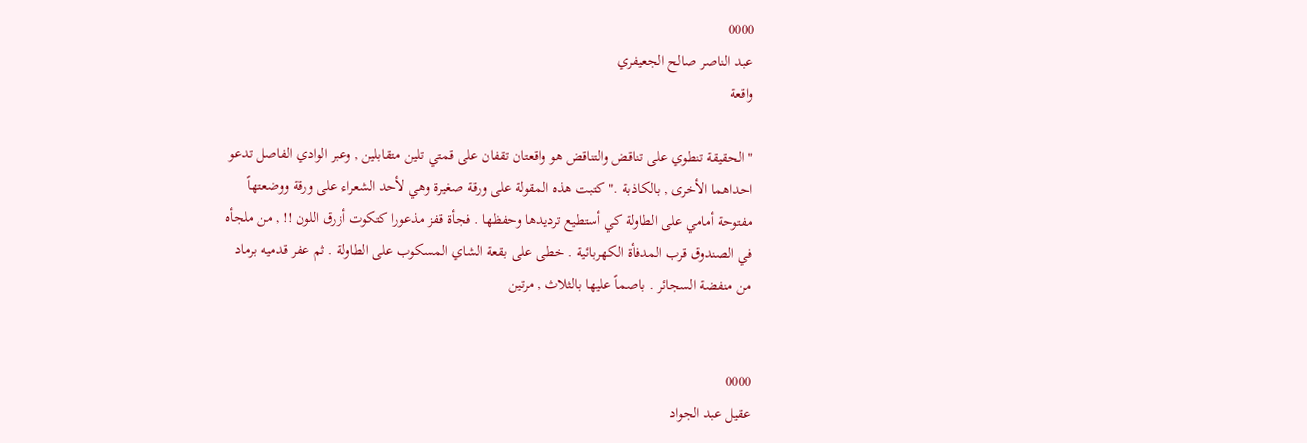0000
عبد الناصر صالح الجعيفري
واقعة

"الحقيقة تنطوي على تناقض والتناقض هو واقعتان تقفان على قمتي تلين متقابلين , وعبر الوادي الفاصل تدعو احداهما الأخرى , بالكاذبة ." كتبت هذه المقولة على ورقة صغيرة وهي لأحد الشعراء على ورقة ووضعتهاً مفتوحة أمامي على الطاولة كي أستطيع ترديدها وحفظها . فجأة قفز مذعورا كتكوت أزرق اللون !! , من ملجأه في الصندوق قرب المدفأة الكهربائية . خطى على بقعة الشاي المسكوب على الطاولة . ثم عفر قدميه برماد من منفضة السجائر . باصماً عليها بالثلاث , مرتين


0000
عقيل عبد الجواد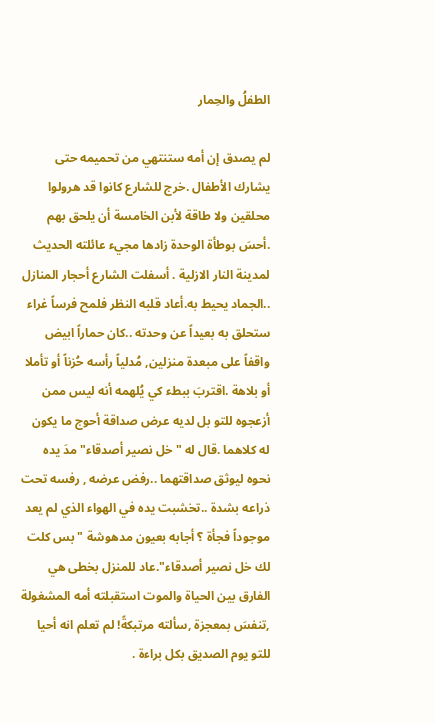الطفلُ والحِمار

لم يصدق إن أمه ستنتهي من تحميمه حتى يشارك الأطفال .خرج للشارع كانوا قد هرولوا محلقين ولا طاقة لأبن الخامسة أن يلحق بهم .أحسَ بوطأة الوحدة زادها مجيء عائلته الحديث لمدينة النار الازلية . أسفلت الشارع أحجار المنازل ..الجماد يحيط به.أعاد قلبه النظر فلمح فرساً غراء ستحلق به بعيداً عن وحدته ..كان حماراً ابيض واقفاً على مبعدة منزلين, مُدلياً رأسه حُزناً أو تأملا أو بلاهة .اقتربَ ببطء كي يُلهمه أنه ليس ممن أزعجوه للتو بل لديه عرض صداقة أحوج ما يكون له كلاهما .قال له "خل نصير أصدقاء" مدَ يده نحوه ليوثق صداقتهما ..رفض عرضه , رفسه تحت ذراعه بشدة ..تخشبت يده في الهواء الذي لم يعد موجوداً فجأة ؟ أجابه بعيون مدهوشة "بس كلت لك خل نصير أصدقاء".عاد للمنزل بخطى هي الفارق بين الحياة والموت استقبلته أمه المشغولة ,تنفسَ بمعجزة ,سألته مرتبكةً! لم تعلم انه أحيا للتو يوم الصديق بكل براءة .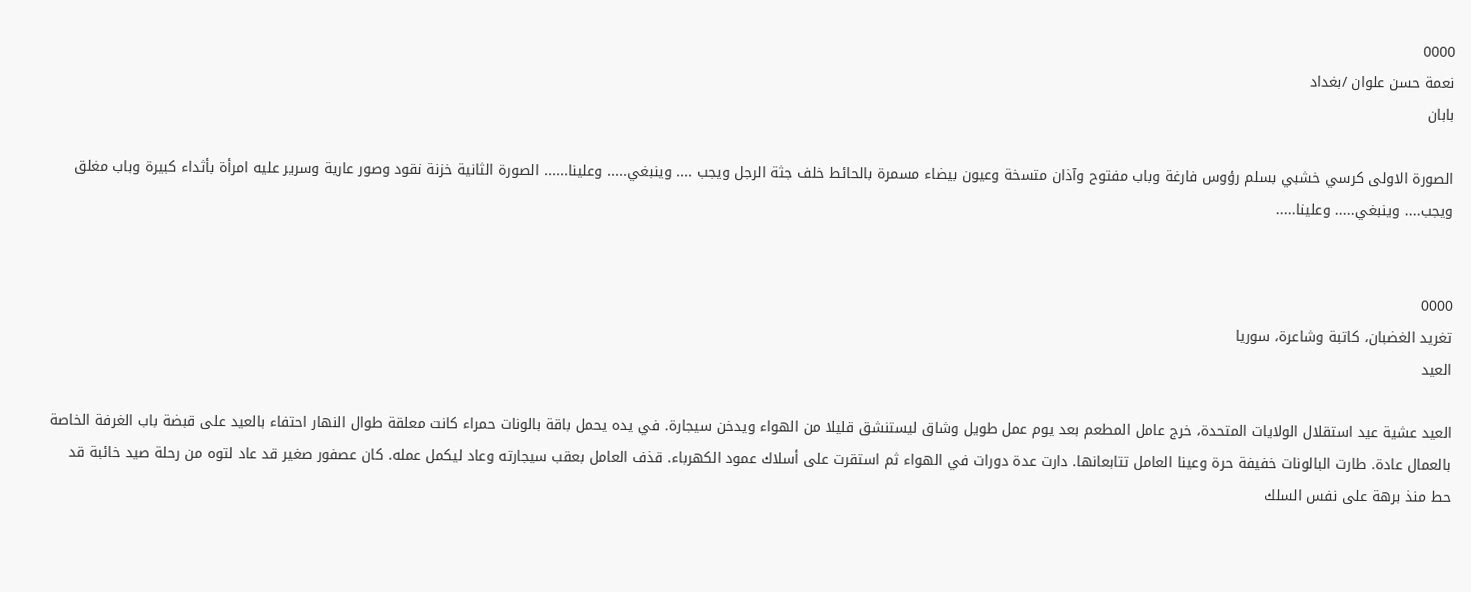0000
نعمة حسن علوان /بغداد
بابان

الصورة الاولى كرسي خشبي بسلم رؤوس فارغة وباب مفتوح وآذان متسخة وعيون بيضاء مسمرة بالحائط خلف جثة الرجل ويجب .... وينبغي..... وعلينا...... الصورة الثانية خزنة نقود وصور عارية وسرير عليه امرأة بأثداء كبيرة وباب مغلق ويجب.... وينبغي..... وعلينا.....


0000
تغريد الغضبان، كاتبة وشاعرة، سوريا
العيد

العيد عشية عيد استقلال الولايات المتحدة، خرج عامل المطعم بعد يوم عمل طويل وشاق ليستنشق قليلا من الهواء ويدخن سيجارة. في يده يحمل باقة بالونات حمراء كانت معلقة طوال النهار احتفاء بالعيد على قبضة باب الغرفة الخاصة بالعمال عادة. طارت البالونات خفيفة حرة وعينا العامل تتابعانها. دارت عدة دورات في الهواء ثم استقرت على أسلاك عمود الكهرباء. قذف العامل بعقب سيجارته وعاد ليكمل عمله. كان عصفور صغير قد عاد لتوه من رحلة صيد خائبة قد حط منذ برهة على نفس السلك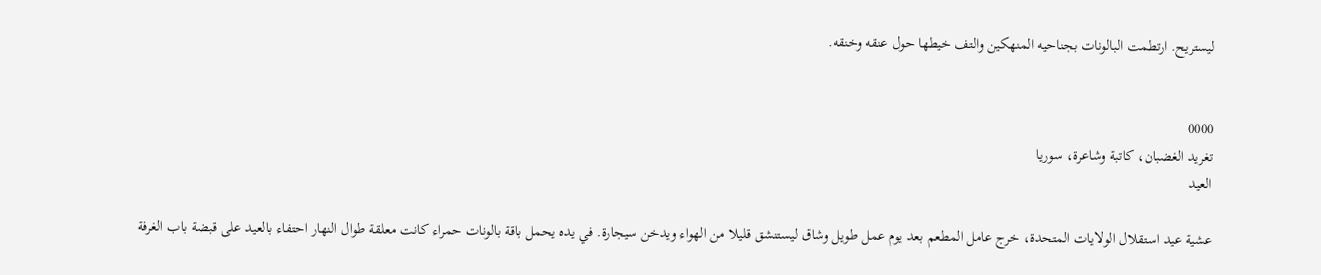ليستريح. ارتطمت البالونات بجناحيه المنهكين والتف خيطها حول عنقه وخنقه.


0000
تغريد الغضبان، كاتبة وشاعرة، سوريا
العيد

عشية عيد استقلال الولايات المتحدة، خرج عامل المطعم بعد يوم عمل طويل وشاق ليستنشق قليلا من الهواء ويدخن سيجارة. في يده يحمل باقة بالونات حمراء كانت معلقة طوال النهار احتفاء بالعيد على قبضة باب الغرفة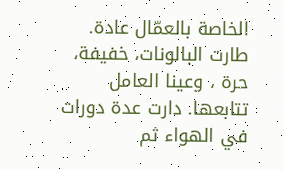الخاصة بالعمّال عادة. طارت البالونات، خفيفة، حرة ، وعينا العامل تتابعها. دارت عدة دورات في الهواء ثم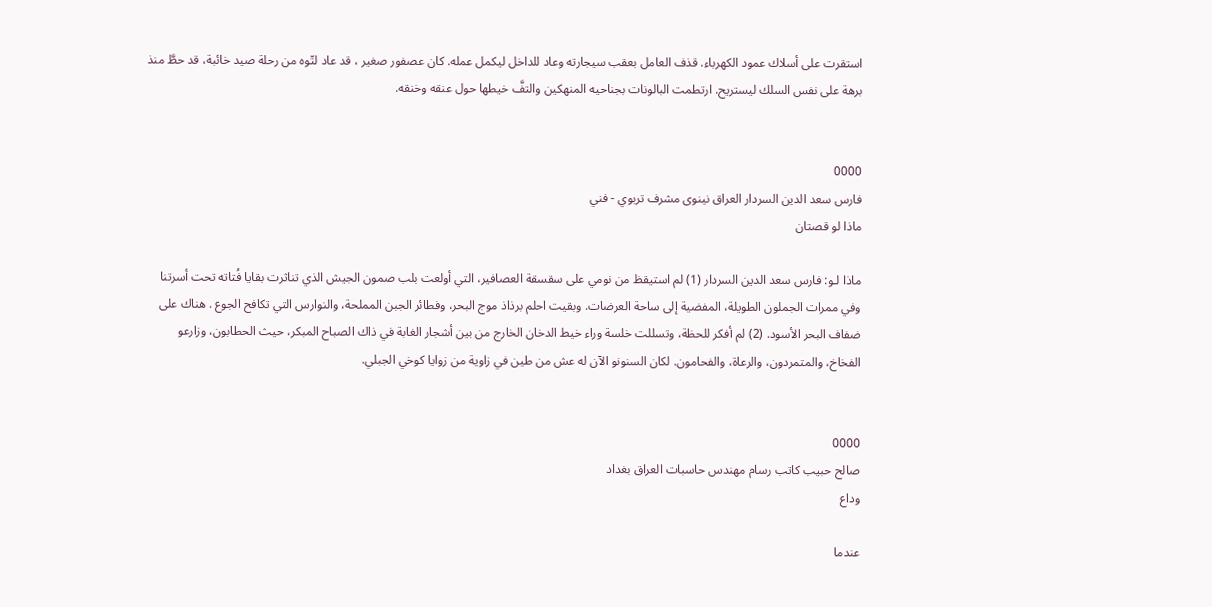استقرت على أسلاك عمود الكهرباء. قذف العامل بعقب سيجارته وعاد للداخل ليكمل عمله. كان عصفور صغير ، قد عاد لتّوه من رحلة صيد خائبة، قد حطَّ منذ برهة على نفس السلك ليستريح. ارتطمت البالونات بجناحيه المنهكين والتفَّ خيطها حول عنقه وخنقه.


0000
فارس سعد الدين السردار العراق نينوى مشرف تربوي - فني
ماذا لو قصتان

ماذا لـو: فارس سعد الدين السردار (1) لم استيقظ من نومي على سقسقة العصافير، التي أولعت بلب صمون الجيش الذي تناثرت بقايا فُتاته تحت أسرتنا وفي ممرات الجملون الطويلة، المفضية إلى ساحة العرضات. وبقيت احلم برذاذ موج البحر، وفطائر الجبن المملحة، والنوارس التي تكافح الجوع . هناك على ضفاف البحر الأسود. (2) لم أفكر للحظة، وتسللت خلسة وراء خيط الدخان الخارج من بين أشجار الغابة في ذاك الصباح المبكر، حيث الحطابون، وزارعو الفخاخ، والمتمردون، والرعاة، والفحامون. لكان السنونو الآن له عش من طين في زاوية من زوايا كوخي الجبلي.


0000
صالح حبيب كاتب رسام مهندس حاسبات العراق بغداد
وداع

عندما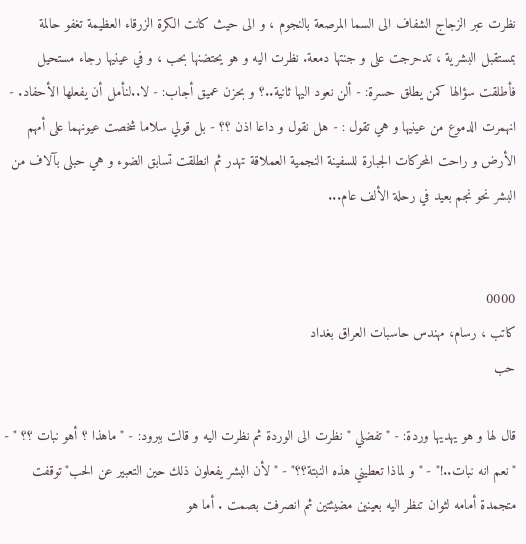نظرت عبر الزجاج الشفاف الى السما المرصعة بالنجوم ، و الى حيث كانت الكرة الزرقاء العظيمة تغفو حالمة بمستقبل البشرية ، تدحرجت على و جنتها دمعة. نظرت اليه و هو يحتضنها بحب ، و في عينيها رجاء مستحيل فأطلقت سؤالها كمن يطلق حسرة: - ألن نعود اليها ثانية..؟ و بحزن عميق أجاب: - لا..لنأمل أن يفعلها الأحفاد. - انهمرت الدموع من عينيها و هي تقول : - هل نقول و داعا اذن ؟؟ - بل قولي سلاما شخصت عيونهما على أمهم الأرض و راحت المحركات الجبارة للسفينة النجمية العملاقة تهدر ثم انطلقت تسابق الضوء و هي حبلى بآلاف من البشر نحو نجم بعيد في رحلة الألف عام...


0000
كاتب ، رسام، مهندس حاسبات العراق بغداد
حب

قال لها و هو يهديها وردة: - " تفضلي " نظرت الى الوردة ثم نظرت اليه و قالت ببرود: - " ماهذا ؟ أهو نبات ؟؟ " - " نعم انه نبات..!" - " و لماذا تعطيني هذه النبتة؟؟" - " لأن البشر يفعلون ذلك حين التعبير عن الحب" توقفت متجمدة أمامه لثوان تنظر اليه بعينين مضيئتين ثم انصرفت بصمت . أما هو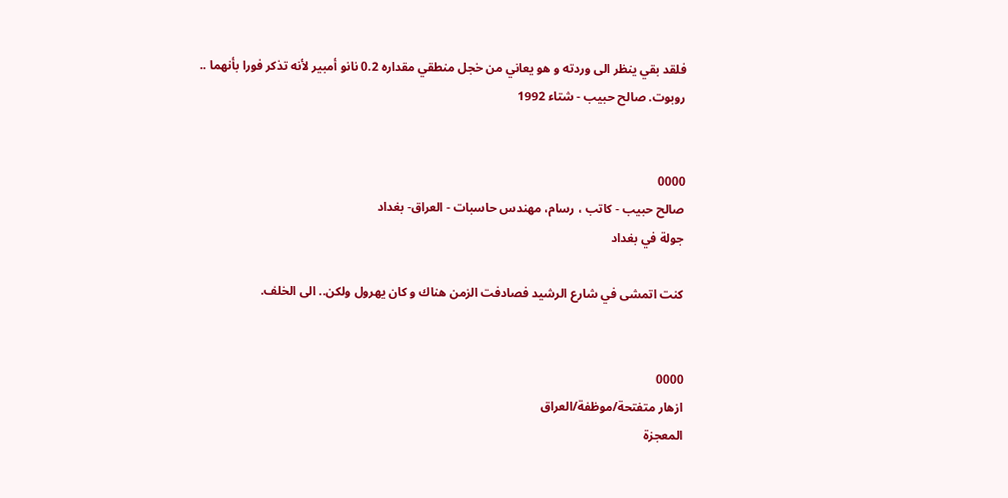فلقد بقي ينظر الى وردته و هو يعاني من خجل منطقي مقداره 0.2 نانو أمبير لأنه تذكر فورا بأنهما .. روبوت. صالح حبيب - شتاء 1992


0000
صالح حبيب - كاتب ، رسام، مهندس حاسبات - العراق- بغداد
جولة في بغداد

كنت اتمشى في شارع الرشيد فصادفت الزمن هناك و كان يهرول ولكن.. الى الخلف.


0000
ازهار متفتحة/موظفة/العراق
المعجزة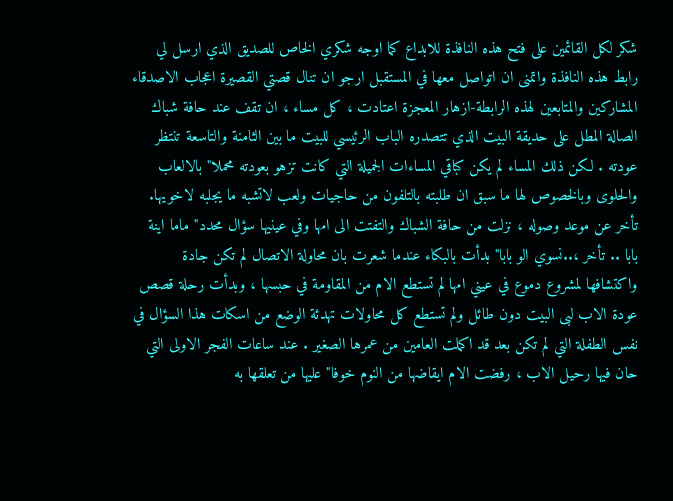شكر لكل القائمين على فتح هذه النافذة للابداع كما اوجه شكري الخاص للصديق الذي ارسل لي رابط هذه النافذة واتمنى ان اتواصل معها في المستقبل ارجو ان تنال قصتي القصيرة اعجاب الاصدقاء المشاركين والمتابعين لهذه الرابطة-ازهار المعجزة اعتادت ، كل مساء ، ان تقف عند حافة شباك الصالة المطل على حديقة البيت الذي تتصدره الباب الرئيسي للبيت ما بين الثامنة والتاسعة تنتظر عودته . لكن ذلك المساء لم يكن كباقي المساءات الجميلة التي كانت تزهو بعودته محملا" بالالعاب والحلوى وبالخصوص لها ما سبق ان طلبته بالتلفون من حاجيات ولعب لاتشبه ما يجلبه لاخويها. تأخر عن موعد وصوله ، نزلت من حافة الشباك والتفتت الى امها وفي عينيها سؤال محدد"ماما اينة بابا .. تأخر ،..نسوي الو بابا" بدأت بالبكاء عندما شعرت بان محاولة الاتصال لم تكن جادة واكتشافها لمشروع دموع في عيني امها لم تستطع الام من المقاومة في حبسها ، وبدأت رحلة قصص عودة الاب لبى البيت دون طائل ولم تستطع كل محاولات تهدئة الوضع من اسكات هذا السؤال في نفس الطفلة التي لم تكن بعد قد اكملت العامين من عمرها الصغير . عند ساعات الفجر الاولى التي حان فيها رحيل الاب ، رفضت الام ايقاضها من النوم خوفا" عليها من تعلقها به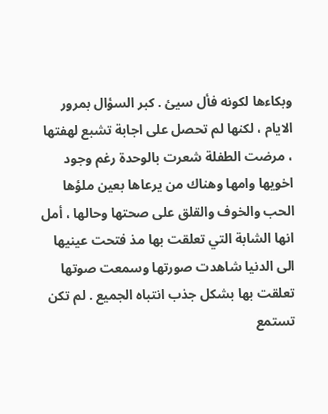وبكاءها لكونه فأل سيئ . كبر السؤال بمرور الايام ، لكنها لم تحصل على اجابة تشبع لهفتها ، مرضت الطفلة شعرت بالوحدة رغم وجود اخويها وامها وهناك من يرعاها بعين ملؤها الحب والخوف والقلق على صحتها وحالها ، أمل انها الشابة التي تعلقت بها مذ فتحت عينيها الى الدنيا شاهدت صورتها وسمعت صوتها تعلقت بها بشكل جذب انتباه الجميع . لم تكن تستمع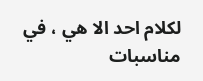لكلام احد الا هي ، في مناسبات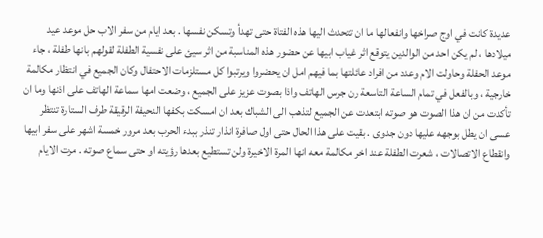عديدة كانت في اوج صراخها وانفعالها ما ان تتحدث اليها هذه الفتاة حتى تهدأ وتسكن نفسها . بعد ايام من سفر الاب حل موعد عيد ميلادها ، لم يكن احد من الوالدين يتوقع اثر غياب ابيها عن حضور هذه المناسبة من اثر سيئ على نفسية الطفلة لقولهم بانها طفلة ، جاء موعد الحفلة وحاولت الام وعدد من افراد عائلتها بما فيهم امل ان يحضروا ويرتبوا كل مستلزمات الاحتفال وكان الجميع في انتظار مكالمة خارجية ، وبالفعل في تمام الساعة التاسعة رن جرس الهاتف واذا بصوت عزيز على الجميع ، وضعت امها سماعة الهاتف على اذنها وما ان تأكدت من ان هذا الصوت هو صوته ابتعدت عن الجميع لتذهب الى الشباك بعد ان امسكت بكفها النحيفة الرقيقة طرف الستارة تنتظر عسى ان يطل بوجهه عليها دون جدوى . بقيت على هذا الحال حتى اول صافرة انذار تنذر ببدء الحرب بعد مرور خمسة اشهر على سفر ابيها وانقطاع الاتصالات ، شعرت الطفلة عند اخر مكالمة معه انها المرة الاخيرة ولن تستطيع بعدها رؤيته او حتى سماع صوته . مرت الايام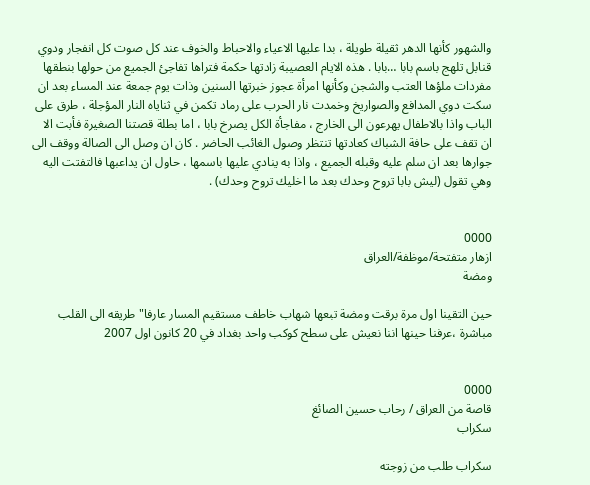والشهور كأنها الدهر ثقيلة طويلة ، بدا عليها الاعياء والاحباط والخوف عند كل صوت كل انفجار ودوي قنابل تلهج باسم بابا …بابا . هذه الايام العصيبة زادتها حكمة فتراها تفاجئ الجميع من حولها بنطقها مفردات ملؤها العتب والشجن وكأنها امرأة عجوز خبرتها السنين وذات يوم جمعة عند المساء بعد ان سكت دوي المدافع والصواريخ وخمدت نار الحرب على رماد تكمن في ثناياه النار المؤجلة ، طرق على الباب واذا بالاطفال يهرعون الى الخارج ، مفاجأة الكل يصرخ بابا ، اما بطلة قصتنا الصغيرة فأبت الا ان تقف على حافة الشباك كعادتها تنتظر وصول الغائب الحاضر . كان ان وصل الى الصالة ووقف الى جوارها بعد ان سلم عليه وقبله الجميع ، واذا به ينادي عليها باسمها ، حاول ان يداعبها فالتفتت اليه وهي تقول (ليش بابا تروح وحدك بعد ما اخليك تروح وحدك) .


0000
ازهار متفتحة/موظفة/العراق
ومضة

حين التقينا اول مرة برقت ومضة تبعها شهاب خاطف مستقيم المسار عارفا" طريقه الى القلب مباشرة ،عرفنا حينها اننا نعيش على سطح كوكب واحد بغداد في 20 كانون اول 2007


0000
قاصة من العراق / رحاب حسين الصائغ
سكراب

سكراب طلب من زوجته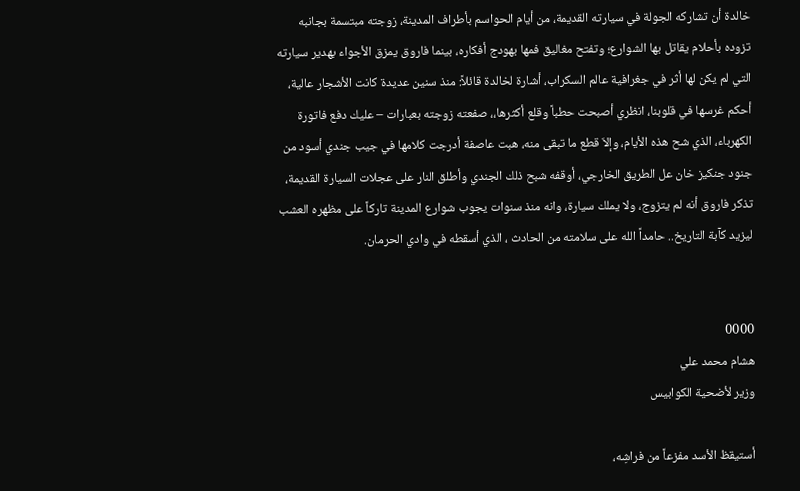خالدة أن تشاركه الجولة في سيارته القديمة، من أيام الحواسم بأطراف المدينة، زوجته مبتسمة بجانبه تزوده بأحلام يقاتل بها الشوارع؛ وتفتح مغاليق فمها بهودج أفكاره، بينما فاروق يمزق الأجواء بهدير سيارته التي لم يكن لها أثر في جغرافية عالم السكراب، أشارة لخالدة قائلاً: منذ سنين عديدة كانت الأشجار عالية، أحكم غرسها في قلوبنا، انظري أصبحت حطباً وقلع أكثرها،، صفعته زوجته بعبارات – عليك دفع فاتورة الكهرباء، الذي شح هذه الأيام، وإلاّ قطع ما تبقى منه، هبت عاصفة أدرجت كلامها في جيب جندي أسود من جنود جنكيز خان عل الطريق الخارجي، أوقفه شبح ذلك الجندي وأطلق النار على عجلات السيارة القديمة، تذكر فاروق أنه لم يتزوج، ولا يملك سيارة، وانه منذ سنوات يجوب شوارع المدينة تاركاً على مظهره العشب ليزيد كآبة التاريخ.. حامداً الله على سلامته من الحادث ، الذي أسقطه في وادي الحرمان.


0000
هشام محمد علي
وزير لأضحية الكوابيس

أستيقظ الأسد مفزعاً من فراشِه،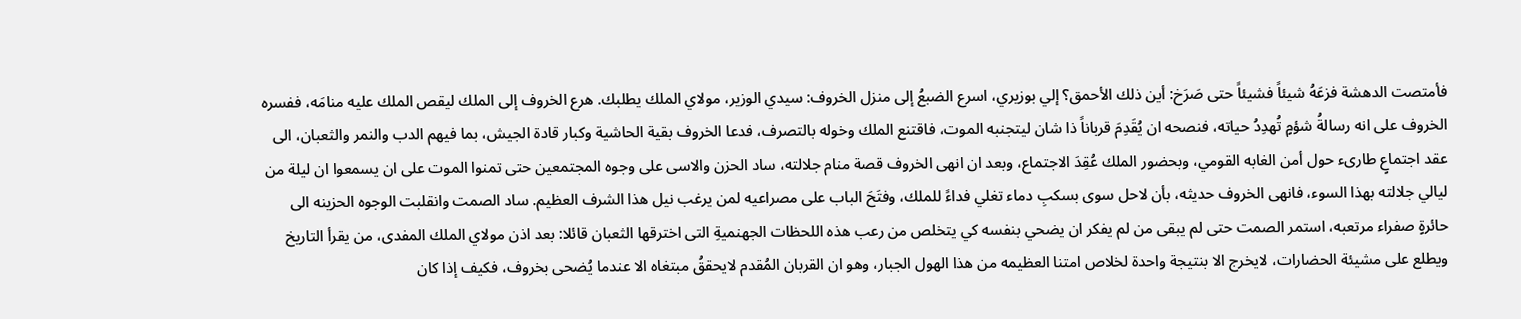فأمتصت الدهشة فزعَهُ شيئاً فشيئاً حتى صَرَخ: أين ذلك الأحمق؟ إلي بوزيري، اسرع الضبعُ إلى منزل الخروف: سيدي الوزير، مولاي الملك يطلبك. هرع الخروف إلى الملك ليقص الملك عليه منامَه، ففسره الخروف على انه رسالةُ شؤمٍ تُهدِدُ حياته، فنصحه ان يُقَدِمَ قرباناً ذا شان ليتجنبه الموت، فاقتنع الملك وخوله بالتصرف، فدعا الخروف بقية الحاشية وكبار قادة الجيش، بما فيهم الدب والنمر والثعبان، الى عقد اجتماعٍ طارىء حول أمن الغابه القومي، وبحضور الملك عُقِدَ الاجتماع، وبعد ان انهى الخروف قصة منام جلالته، ساد الحزن والاسى على وجوه المجتمعين حتى تمنوا الموت على ان يسمعوا ان ليلة من ليالي جلالته بهذا السوء، فانهى الخروف حديثه، بأن لاحل سوى بسكبِ دماء تغلي فداءً للملك، وفتَحَ الباب على مصراعيه لمن يرغب نيل هذا الشرف العظيم. ساد الصمت وانقلبت الوجوه الحزينه الى حائرةٍ صفراء مرتعبه، استمر الصمت حتى لم يبقى من لم يفكر ان يضحي بنفسه كي يتخلص من رعب هذه اللحظات الجهنميةِ التى اخترقها الثعبان قائلا: بعد اذن مولاي الملك المفدى، من يقرأ التاريخ ويطلع على مشيئة الحضارات، لايخرج الا بنتيجة واحدة لخلاص امتنا العظيمه من هذا الهول الجبار، وهو ان القربان المُقدم لايحققُ مبتغاه الا عندما يُضحى بخروف، فكيف إذا كان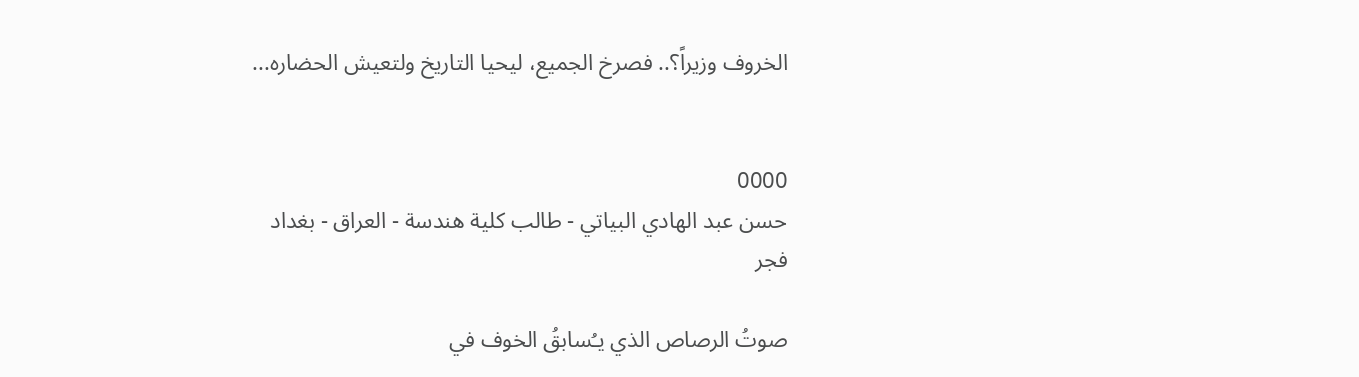الخروف وزيراً؟.. فصرخ الجميع، ليحيا التاريخ ولتعيش الحضاره...


0000
حسن عبد الهادي البياتي - طالب كلية هندسة - العراق - بغداد
فجر

صوتُ الرصاص الذي يـُسابقُ الخوف في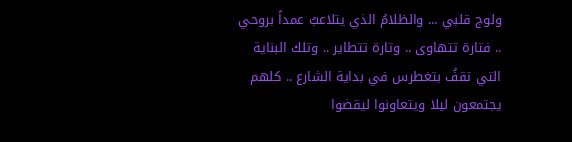ولوج قلبي ... والظلامُ الذي يتلاعبُ عمداً بروحي .. فتارة تتهاوى .. وتارة تتطاير .. وتلك البناية التي تقفُ بتغطرس في بداية الشارع .. كلهم يجتمعون ليلا ويتعاونوا ليقضوا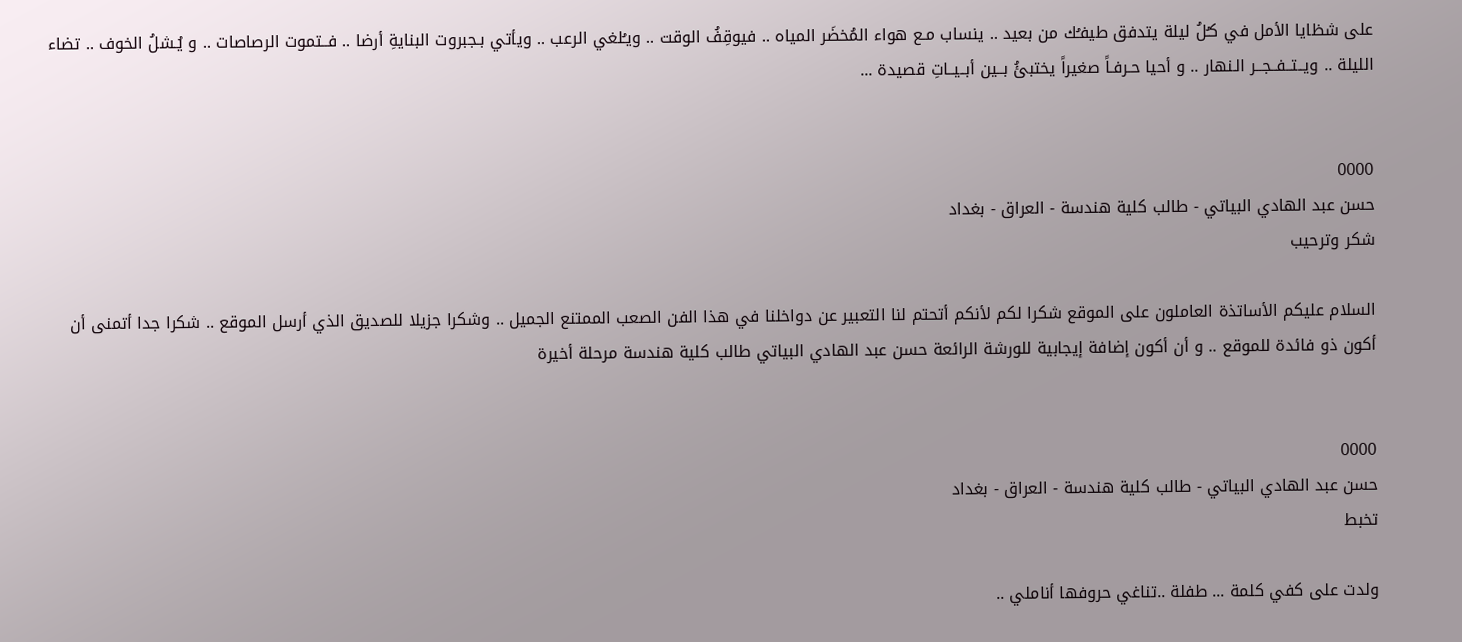على شظايا الأمل في كـُلُ ليلة يتدفق طيفـُك من بعيد .. ينساب مـع هواء المُخضَر المياه .. فيوقِفُ الوقت .. ويـُلغي الرعب .. ويأتي بـجبروت البنايةِ أرضا .. فــتموت الرصاصات .. و يُـشلُ الخوف .. تضاء الليلة .. ويــتــفــجــر الـنهار .. و أحيا حـرفـاً صغيراً يختبئُ بــين أبــيــاتِ قصيدة ...


0000
حسن عبد الهادي البياتي - طالب كلية هندسة - العراق - بغداد
شكر وترحيب

السلام عليكم الأساتذة العاملون على الموقع شكرا لكم لأنكم أتحتم لنا التعبير عن دواخلنا في هذا الفن الصعب الممتنع الجميل .. وشكرا جزيلا للصديق الذي أرسل الموقع .. شكرا جدا أتمنى أن أكون ذو فائدة للموقع .. و أن أكون إضافة إيجابية للورشة الرائعة حسن عبد الهادي البياتي طالب كلية هندسة مرحلة أخيرة


0000
حسن عبد الهادي البياتي - طالب كلية هندسة - العراق - بغداد
تخبط

ولدت على كفي كلمة ... طفلة ..تناغي حروفها أناملي ..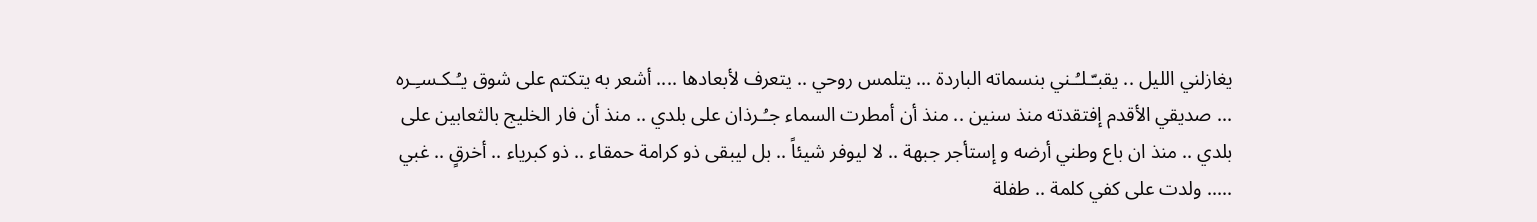يغازلني الليل .. يقبـّـلـُـني بنسماته الباردة ... يتلمس روحي .. يتعرف لأبعادها .... أشعر به يتكتم على شوق يـُـكـسـِـره ... صديقي الأقدم إفتقدته منذ سنين .. منذ أن أمطرت السماء جـُـرذان على بلدي .. منذ أن فار الخليج بالثعابين على بلدي .. منذ ان باع وطني أرضه و إستأجر جبهة .. لا ليوفر شيئاً .. بل ليبقى ذو كرامة حمقاء .. ذو كبرياء .. أخرقٍ .. غبي ..... ولدت على كفي كلمة .. طفلة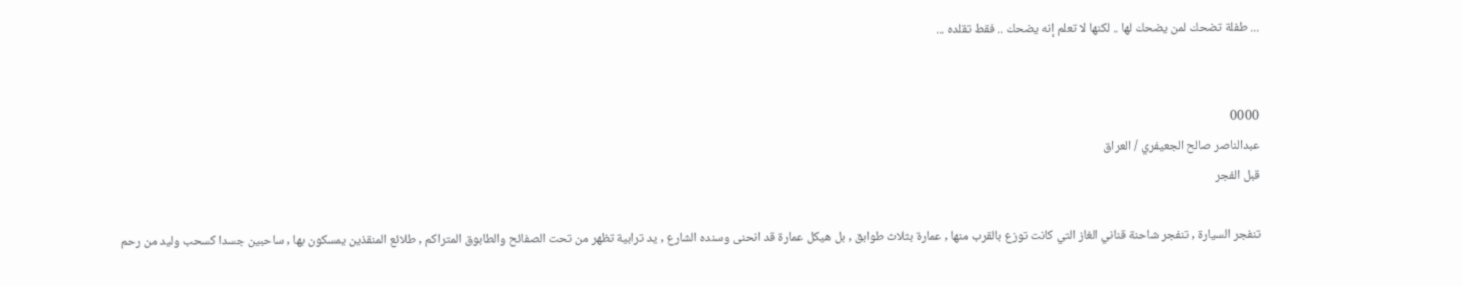... طفلة تضحك لمن يضحك لها .. لكنها لا تعلم إنه يضحك .. فقط تقلده ...


0000
عبدالناصر صالح الجعيفري / العراق
قبل الفجر

تنفجر السيارة , تنفجر شاحنة قناني الغاز التي كانت توزع بالقرب منها , عمارة بثلاث طوابق , بل هيكل عمارة قد انحنى وسنده الشارع , يد ترابية تظهر من تحت الصفائح والطابوق المتراكم , طلائع المنقذين يمسكون بها , ساحبين جسدا كسحب وليد من رحم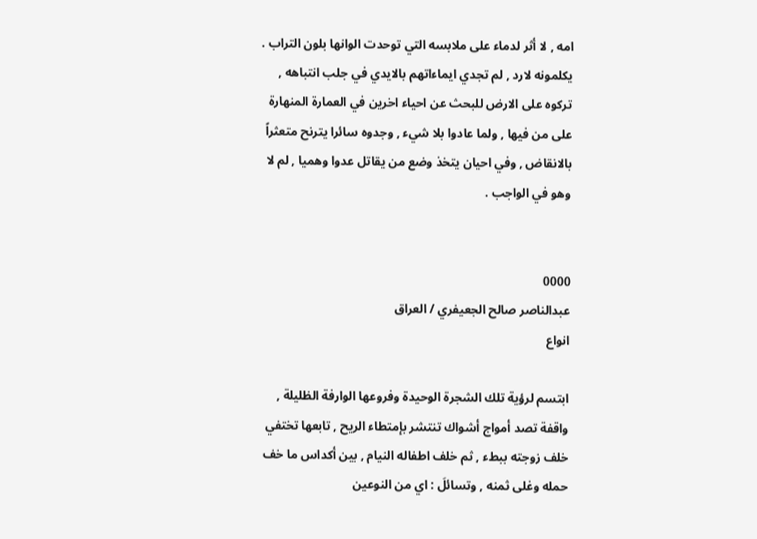امه , لا أثر لدماء على ملابسه التي توحدت الوانها بلون التراب . يكلمونه لارد , لم تجدي ايماءاتهم بالايدي في جلب انتباهه , تركوه على الارض للبحث عن احياء اخرين في العمارة المنهارة على من فيها , ولما عادوا بلا شيء , وجدوه سائرا يترنح متعثراً بالانقاض , وفي احيان يتخذ وضع من يقاتل عدوا وهميا , لم لا وهو في الواجب .


0000
عبدالناصر صالح الجعيفري / العراق
انواع

ابتسم لرؤية تلك الشجرة الوحيدة وفروعها الوارفة الظليلة , واقفة تصد أمواج أشواك تنتشر بإمتطاء الريح , تابعها تختفي خلف زوجته ببطء , ثم خلف اطفاله النيام , بين أكداس ما خف حمله وغلى ثمنه , وتسائلَ : اي من النوعين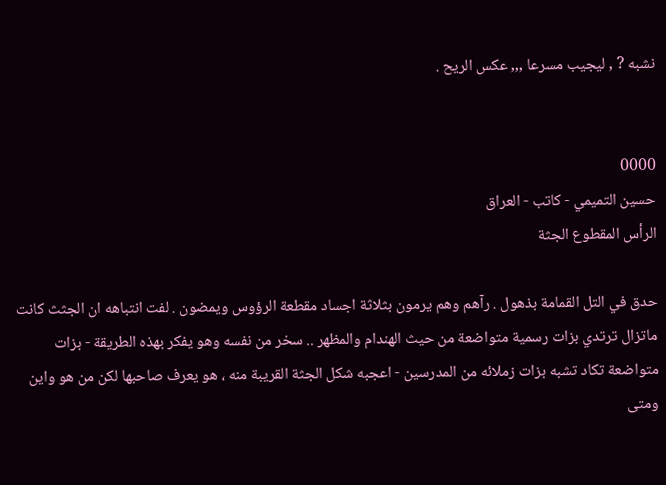نشبه ? , ليجيب مسرعا ,,, عكس الريح .


0000
حسين التميمي - كاتب - العراق
الرأس المقطوع الجثة

حدق في التل القمامة بذهول . رآهم وهم يرمون بثلاثة اجساد مقطعة الرؤوس ويمضون . لفت انتباهه ان الجثث كانت ماتزال ترتدي بزات رسمية متواضعة من حيث الهندام والمظهر .. سخر من نفسه وهو يفكر بهذه الطريقة - بزات متواضعة تكاد تشبه بزات زملائه من المدرسين - اعجبه شكل الجثة القريبة منه ، هو يعرف صاحبها لكن من هو واين ومتى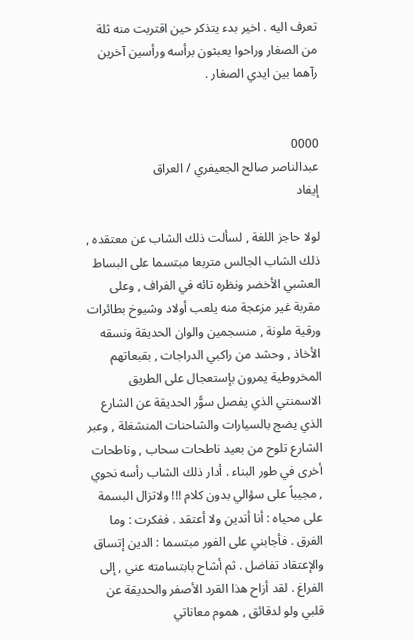تعرف اليه . اخير بدء يتذكر حين اقتربت منه ثلة من الصغار وراحوا يعبثون برأسه ورأسين آخرين رآهما بين ايدي الصغار .


0000
عبدالناصر صالح الجعيفري / العراق
إيفاد

لولا حاجز اللغة , لسألت ذلك الشاب عن معتقده , ذلك الشاب الجالس متربعا مبتسما على البساط العشبي الأخضر ونظره تائه في الفراف , وعلى مقربة غير مزعجة منه يلعب أولاد وشيوخ بطائرات ورقية ملونة , منسجمين والوان الحديقة ونسقه الأخاذ , وحشد من راكبي الدراجات , بقبعاتهم المخروطية يمرون بإستعجال على الطريق الاسمنتي الذي يفصل سوًّر الحديقة عن الشارع الذي يضج بالسيارات والشاحنات المنشغلة , وعبر الشارع تلوح من بعيد ناطحات سحاب , وناطحات أخرى في طور البناء . أدار ذلك الشاب رأسه نحوي , مجيباً على سؤالي بدون كلام !!! ولاتزال البسمة على محياه : أنا أتدين ولا أعتقد . ففكرت : وما الفرق . فأجابني على الفور مبتسما : الدين إتساق والإعتقاد تفاضل . ثم أشاح بابتسامته عني , إلى الفراغ . لقد أزاح هذا القرد الأصفر والحديقة عن قلبي ولو لدقائق , هموم معاناتي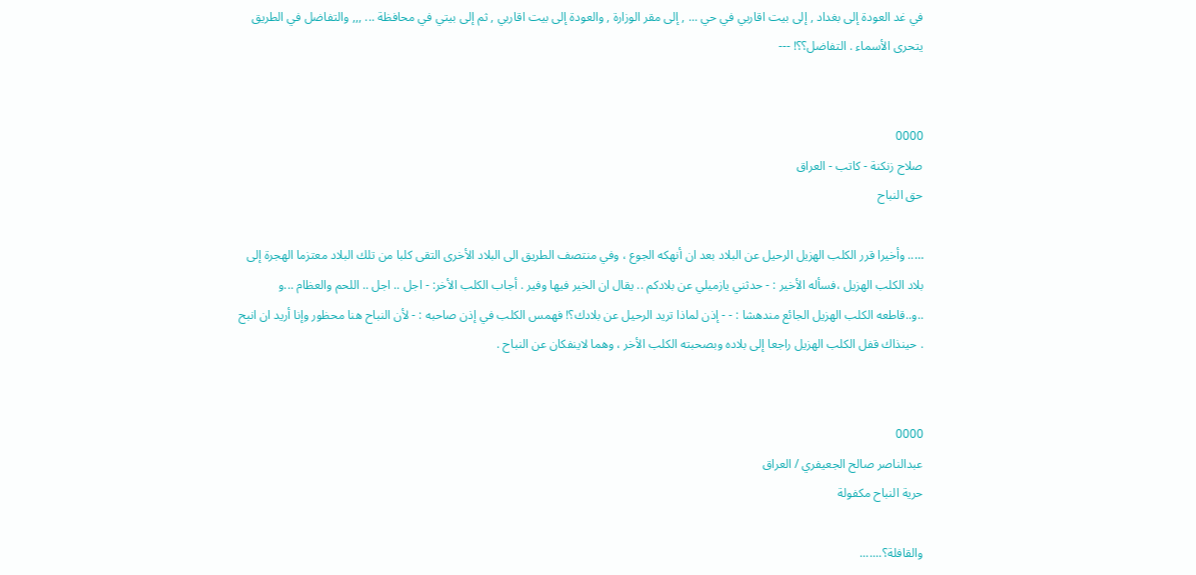في غد العودة إلى بغداد , إلى بيت اقاربي في حي ... , إلى مقر الوزارة , والعودة إلى بيت اقاربي , ثم إلى بيتي في محافظة ... ,,, والتفاضل في الطريق يتحرى الأسماء . التفاضل؟؟! ---


0000
صلاح زنكنة - كاتب - العراق
حق النباح

….. وأخيرا قرر الكلب الهزيل الرحيل عن البلاد بعد ان أنهكه الجوع ، وفي منتصف الطريق الى البلاد الأخرى التقى كلبا من تلك البلاد معتزما الهجرة إلى بلاد الكلب الهزيل ،فسأله الأخير : - حدثني يازميلي عن بلادكم .. يقال ان الخير فيها وفير . أجاب الكلب الأخر: - اجل .. اجل .. اللحم والعظام ...و ..و..قاطعه الكلب الهزيل الجائع مندهشا : - - إذن لماذا تريد الرحيل عن بلادك؟! فهمس الكلب في إذن صاحبه : - لأن النباح هنا محظور وإنا أريد ان انبح . حينذاك قفل الكلب الهزيل راجعا إلى بلاده وبصحبته الكلب الأخر ، وهما لاينفكان عن النباح .


0000
عبدالناصر صالح الجعيفري / العراق
حرية النباح مكفولة

والقافلة؟.......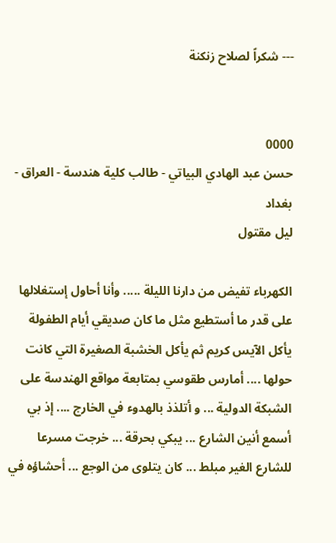--- شكراً لصلاح زنكنة


0000
حسن عبد الهادي البياتي - طالب كلية هندسة - العراق - بغداد
ليل مقتول

الكهرباء تفيض من دارنا الليلة ..... وأنا أحاول إستغلالها على قدر ما أستطيع مثل ما كان صديقي أيام الطفولة يأكل الآيس كريم ثم يأكل الخشبة الصغيرة التي كانت حولها .... أمارس طقوسي بمتابعة مواقع الهندسة على الشبكة الدولية ... و أتلذذ بالهدوء في الخارج .... إذ بي أسمع أنين الشارع ... يبكي بحرقة ... خرجت مسرعا للشارع الغير مبلط ... كان يتلوى من الوجع ... أحشاؤه في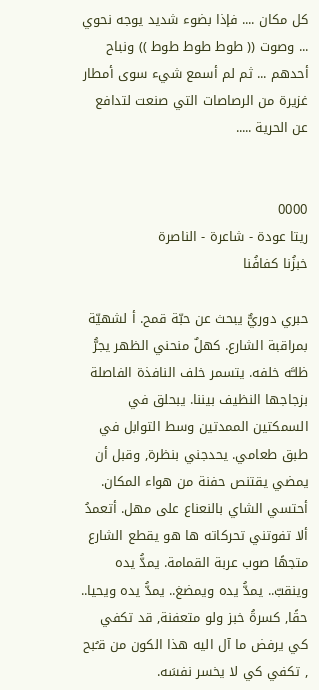كل مكان .... فإذا بضوء شديد يوجه نحوي ... وصوت (( طوط طوط طوط )) ونباح أحدهم ... ثم لم أسمع شيء سوى أمطار غزيرة من الرصاصات التي صنعت لتدافع عن الحرية .....


0000
ريتا عودة - شاعرة - الناصرة
خبزُنا كفافُنا

حبري دوريٌّ يبحث عن حبّة قمح. أ لشهيّة بمراقبة الشارع. كهلٌ منحني الظهر يجرُّ ظلـَّه خلفه. يتسمر خلف النافذة الفاصلة بزجاجها النظيف بيننا. يبحلق في السمكتين الممدتين وسط التوابل في طبق طعامي. يحدجني بنظرة, وقبل أن يمضي يقتنص حفنة من هواء المكان. أحتسي الشاي بالنعناع على مهل. أتعمدُ ألا تفوتني تحركاته ها هو يقطع الشارع متجهًا صوب عربة القمامة. يمدُّ يده وينقبّ.. يمدُّ يده ويمضغ.. يمدُّ يده ويحيا.. حقًا, كسرةُ خبز ولو متعفنة, قد تكفي كي يرفض ما آل اليه هذا الكون من قـُبح , تكفي كي لا يخسر نفسَه.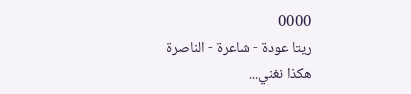0000
ريتا عودة - شاعرة - الناصرة
هكذا نغني...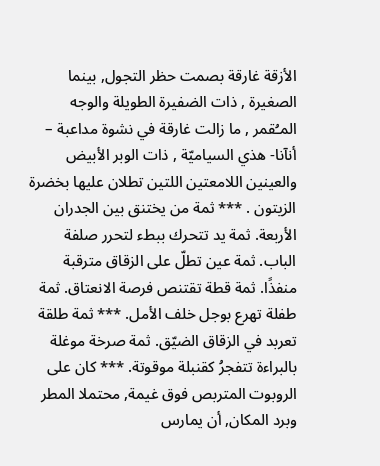الأزقة غارقة بصمت حظر التجول, بينما الصغيرة , ذات الضفيرة الطويلة والوجه المـُقمر , ما زالت غارقة في نشوة مداعبة – أنآنا- هذي السياميّة , ذات الوبر الأبيض والعينين اللامعتين اللتين تطلان عليها بخضرة الزيتون . *** ثمة من يختنق بين الجدران الأربعة. ثمة يد تتحرك ببطء لتحرر صلفة الباب. ثمة عين تطلّ على الزقاق مترقبة منفذًا. ثمة قطة تقتنص فرصة الانعتاق. ثمة طفلة تهرع بوجل خلف الأمل. *** ثمة طلقة تعربد في الزقاق الضيّق. ثمة صرخة موغلة بالبراءة تتفجرُ كقنبلة موقوتة. *** كان على الروبوت المتربص فوق غيمة, محتملا المطر وبرد المكان, أن يمارس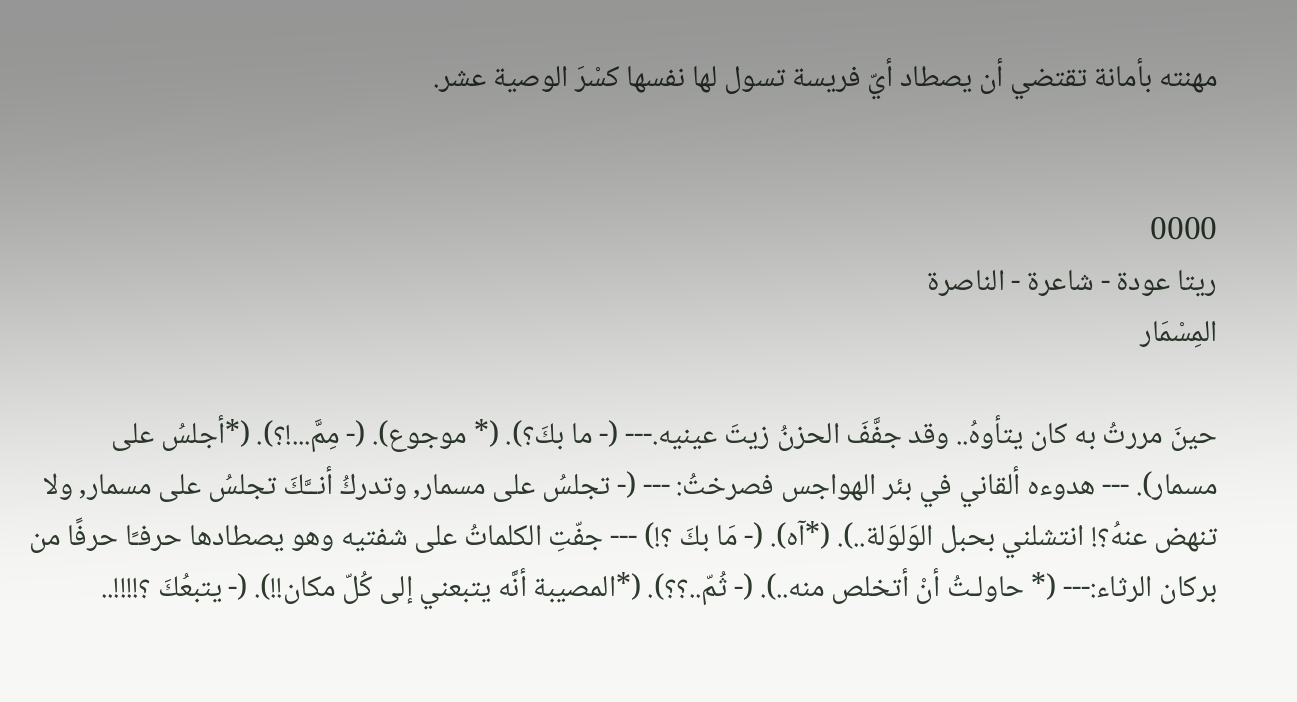مهنته بأمانة تقتضي أن يصطاد أيّ فريسة تسول لها نفسها كسْرَ الوصية عشر.


0000
ريتا عودة - شاعرة - الناصرة
المِسْمَار

حينَ مررتُ به كان يتأوهُ.. وقد جفَّفَ الحزنُ زيتَ عينيه.--- (- ما بكَ؟). (* موجوع). (- مِمَّ...!؟). (*أجلسُ على مسمار). --- هدوءه ألقاني في بئر الهواجس فصرختُ: --- (- تجلسُ على مسمار, وتدركُ أنــَّكَ تجلسُ على مسمار, ولا تنهض عنهُ؟! انتشلني بحبل الوَلوَلة..). (*آه). (- مَا بكَ ؟!) --- جفّتِ الكلماتُ على شفتيه وهو يصطادها حرفـًا حرفًا من بركان الرثاء:--- (* حاولـتُ أنْ أتخلص منه..). (- ثُمّ..؟؟). (*المصيبة أنَّه يتبعني إلى كُلّ مكان!!). (- يتبعُكَ ؟!!!!..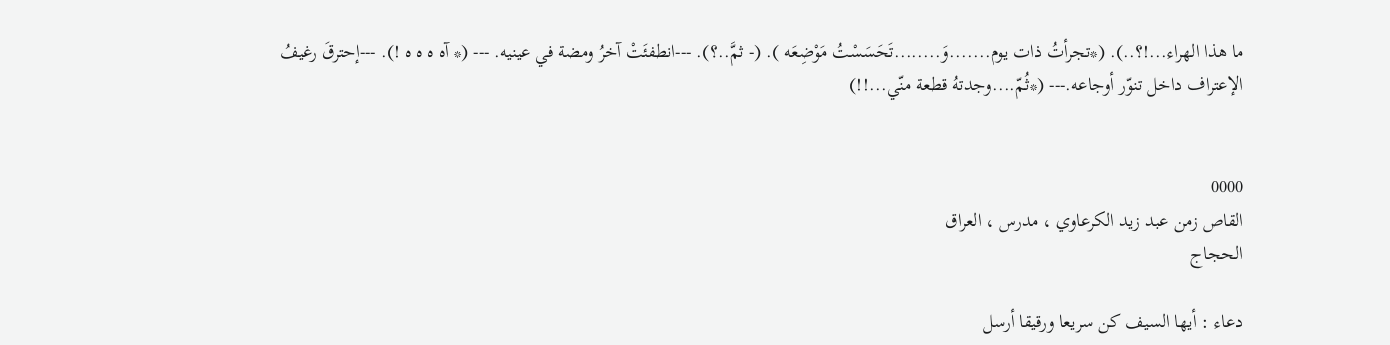ما هذا الهراء...!؟..). (*تجرأتُ ذات يوم.......وَ........تَحَسَسْتُ مَوْضِعَه ). (- ثمَّ..؟). ---انطفئَتْ آخرُ ومضة في عينيه. --- (* آه ه ه ه !). ---إحترقَ رغيفُ الإعتراف داخل تنوّر أوجاعه.--- (*ثُمّ....وجدتهُ قطعة منّي...!!)


0000
القاص زمن عبد زيد الكرعاوي ، مدرس ، العراق
الحجاج

دعاء : أيها السيف كن سريعا ورقيقا أرسل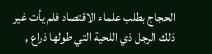الحجاج بطلب علماء الاقتصاد فلم يأت غير ذلك الرجل ذي اللحية التي طولها ذراع ,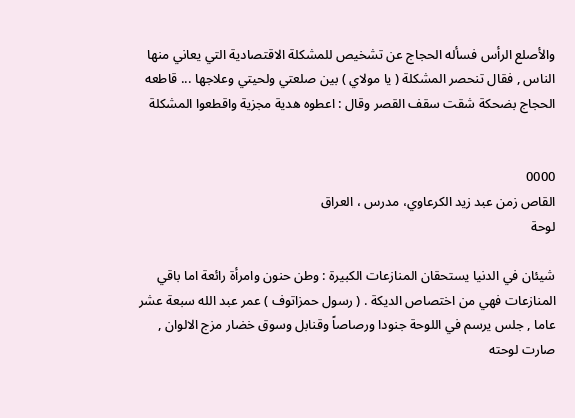والأصلع الرأس فسأله الحجاج عن تشخيص للمشكلة الاقتصادية التي يعاني منها الناس , فقال تنحصر المشكلة ( يا مولاي ) بين صلعتي ولحيتي وعلاجها ... قاطعه الحجاج بضحكة شقت سقف القصر وقال : اعطوه هدية مجزية واقطعوا المشكلة


0000
القاص زمن عبد زيد الكرعاوي، مدرس ، العراق
لوحة

شيئان في الدنيا يستحقان المنازعات الكبيرة : وطن حنون وامرأة رائعة اما باقي المنازعات فهي من اختصاص الديكة . ( رسول حمزاتوف ) عمر عبد الله سبعة عشر عاما , جلس يرسم في اللوحة جنودا ورصاصاً وقنابل وسوق خضار مزج الالوان , صارت لوحته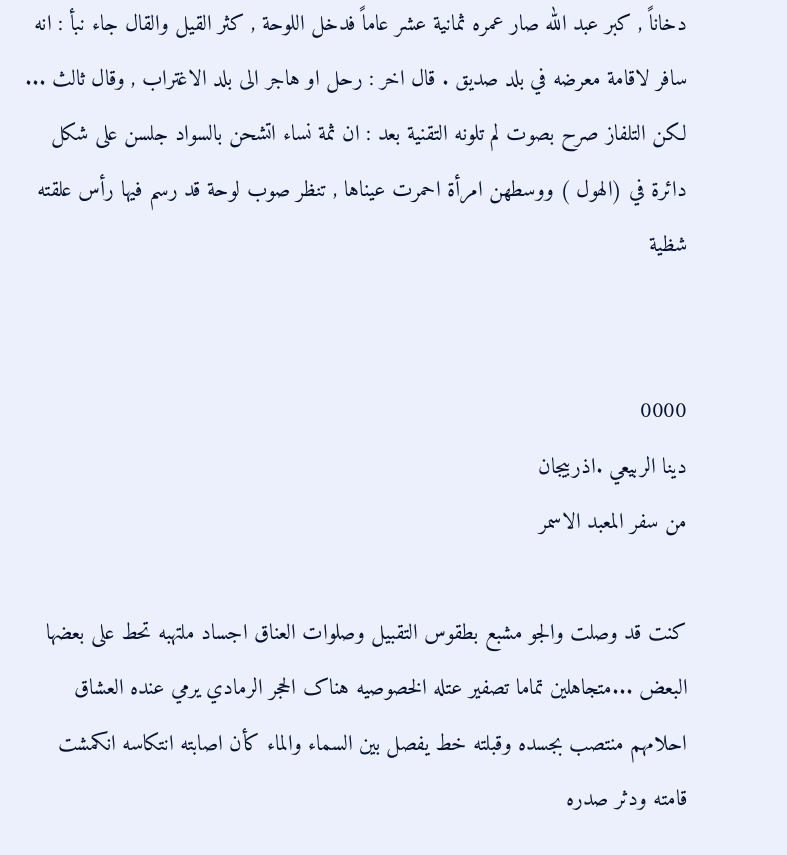دخاناً , كبر عبد الله صار عمره ثمانية عشر عاماً فدخل اللوحة , كثر القيل والقال جاء نبأ : انه سافر لاقامة معرضه في بلد صديق . قال اخر : رحل او هاجر الى بلد الاغتراب , وقال ثالث ... لكن التلفاز صرح بصوت لم تلونه التقنية بعد : ان ثمة نساء اتشحن بالسواد جلسن على شكل دائرة في (الهول ) ووسطهن امرأة احمرت عيناها , تنظر صوب لوحة قد رسم فيها رأس علقته شظية


0000
دينا الربيعي .اذربيجان
من سفر المعبد الاسمر

کنت قد وصلت والجو مشبع بطقوس التقبيل وصلوات العناق اجساد ملتهبه تحط علی بعضها البعض ...متجاهلين تماما تصفير عتله الخصوصيه هناک الحجر الرمادي يرمي عنده العشاق احلامهم منتصب بجسده وقبلته خط يفصل بین السماء والماء کأن اصابته انتکاسه انکمشت قامته ودثر صدره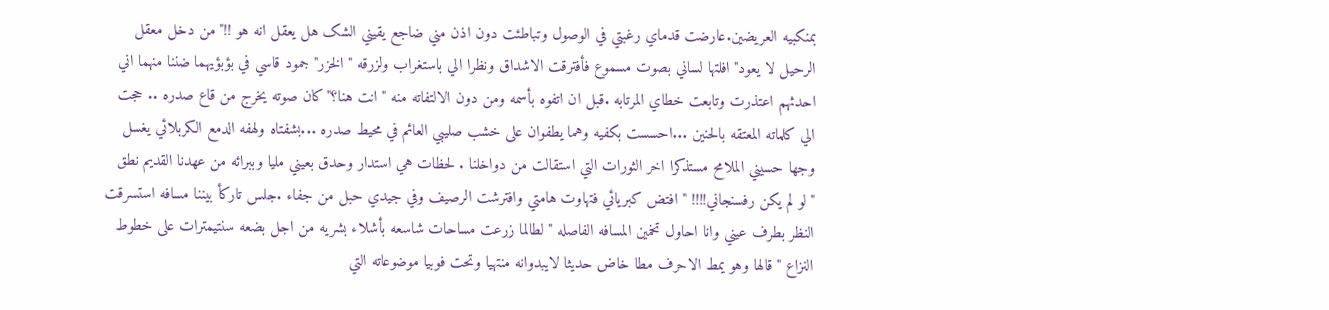بمنکبيه العريضين.عارضت قدماي رغبتي في الوصول وتباطئت دون اذن مني ضاجع يقيني الشک هل يعقل انه هو !!"من دخل معقل الرحيل لا يعود"افلتها لساني بصوت مسموع فأفترقت الاشداق ونظرا الي باستغراب ولزرقه "الخزر" جمود قاسي في بؤبؤيهما ضننا منهما اني احدثهم اعتذرت وتابعت خطاي المرتابه .قبل ان اتفوه بأسمه ومن دون الالتفاته منه "انت هنا؟"کان صوته یخرج من قاع صدره .. حجت الي کلماته المعتقه بالحنين ...احسست بکفيه وهما يطفوان علی خشب صليبي العائم في محيط صدره ...بشفتاه ولهفه الدمع الکربلائي يغسل وجها حسيني الملامح مستذکرا اخر الثورات التي استقالت من دواخلنا . لحظات هي استدار وحدق بعيني مليا وببرائه من عهدنا القديم نطق "لو لم يکن رفسنجاني!!!! " افتض کبريائي فتهاوت هامتي وافترشت الرصيف وفي جيدي حبل من جفاء .جلس تارکأ بيننا مسافه استسرقت النظر بطرف عيني وانا احاول تخمين المسافه الفاصله "لطالما زرعت مساحات شاسعه بأشلاء بشريه من اجل بضعه سنتيمترات علی خطوط النزاع "قالها وهو يمط الاحرف مطا خاض حديثا لايبدوانه منتهيا وتحت فوبيا موضوعاته التي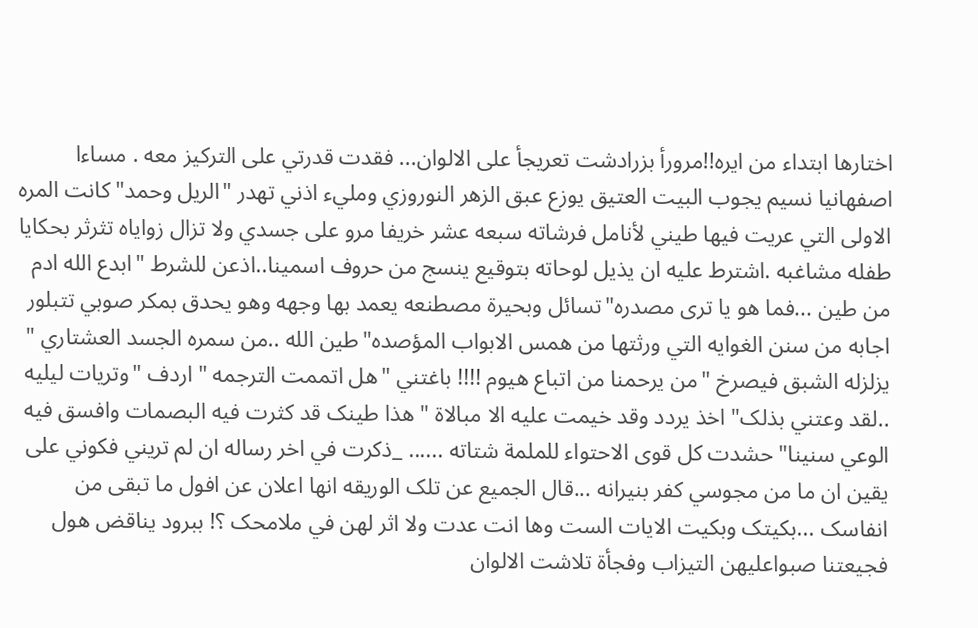اختارها ابتداء من ايره!!مرورأ بزرادشت تعريجأ علی الالوان... فقدت قدرتي علی الترکيز معه . مساءا اصفهانيا نسيم يجوب البيت العتيق يوزع عبق الزهر النوروزي ومليء اذني تهدر "الريل وحمد" کانت المره الاولی التي عريت فيها طيني لأنامل فرشاته سبعه عشر خريفا مرو علی جسدي ولا تزال زواياه تثرثر بحکايا طفله مشاغبه .اشترط عليه ان يذيل لوحاته بتوقيع ينسج من حروف اسمينا..اذعن للشرط "ابدع الله ادم من طين ...فما هو يا تری مصدره"تسائل وبحيرة مصطنعه يعمد بها وجهه وهو يحدق بمکر صوبي تتبلور اجابه من سنن الغوايه التي ورثتها من همس الابواب المؤصده"طين الله ..من سمره الجسد العشتاري " يزلزله الشبق فيصرخ "من يرحمنا من اتباع هيوم !!!! باغتني "هل اتممت الترجمه " اردف "وتريات ليليه ..لقد وعتني بذلک" اخذ یردد وقد خيمت عليه الا مبالاة " هذا طينک قد کثرت فيه البصمات وافسق فيه الوعي سنينا" حشدت کل قوی الاحتواء للملمة شتاته ...... _ذکرت في اخر رساله ان لم تريني فکوني علی یقین ان ما من مجوسي کفر بنيرانه ...قال الجميع عن تلک الوريقه انها اعلان عن افول ما تبقی من انفاسک ...بکيتک وبکيت الايات الست وها انت عدت ولا اثر لهن في ملامحک ؟! ببرود یناقض هول فجيعتنا صبواعليهن التيزاب وفجأة تلاشت الالوان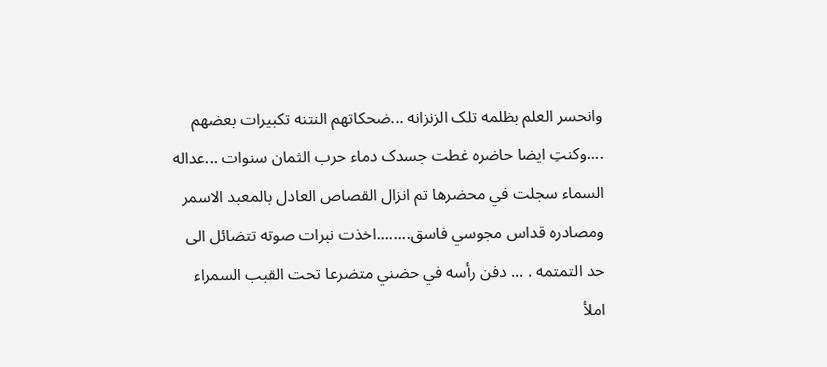وانحسر العلم بظلمه تلک الزنزانه ...ضحکاتهم النتنه تکبيرات بعضهم ....وکنتِ ايضا حاضره غطت جسدک دماء حرب الثمان سنوات ...عداله السماء سجلت في محضرها تم انزال القصاص العادل بالمعبد الاسمر ومصادره قداس مجوسي فاسق........اخذت نبرات صوته تتضائل الی حد التمتمه . ... دفن رأسه في حضني متضرعا تحت القبب السمراء املأ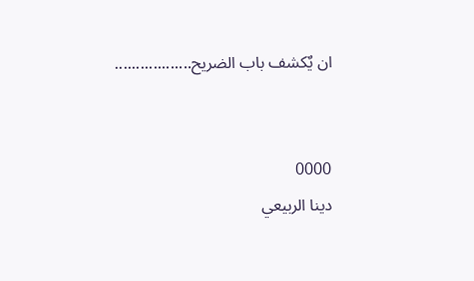ان يٌکشف باب الضريح..................


0000
دينا الربيعي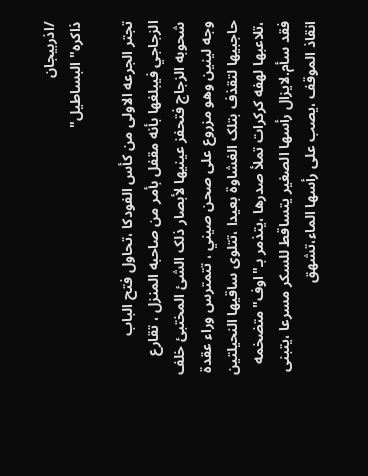/اذربيجان
ذاکره" البساطيل"

تجتر الجرعه الاولی من کأس الفودکا ،تحاول فتح الباب الزجاجي فيبلغها بأنه مقفل بأمر من صاحبه المنزل ، تقارع شحوبه الزجاج فتحفز عينيها لأبصار ذلک الشئ المختبئ خلف وجه لينين وهو مزروع علی صحن صيني ، تتمترس وراء عقدة حاجبيها لتقذف بتلک الغشاوة بعيدا ،تتلوی ساقيها النحيلتين ،تلاعبها لهفه کرکرات تملأ صدرها ،يتذمر بـ"اوف"متضخمه فقد سأم.لايزال رأسها الصغير يتساقط للسکر مسرعا ،يتبنی انقاذ الموقف ،يصب علی رأسها الماء،تشهق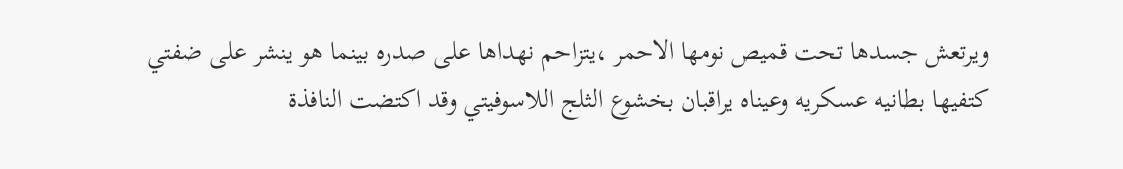ويرتعش جسدها تحت قميص نومها الاحمر ،يتزاحم نهداها علی صدره بينما هو ينشر علی ضفتي کتفيها بطانيه عسکريه وعيناه يراقبان بخشوع الثلج اللاسوفيتي وقد اکتضت النافذة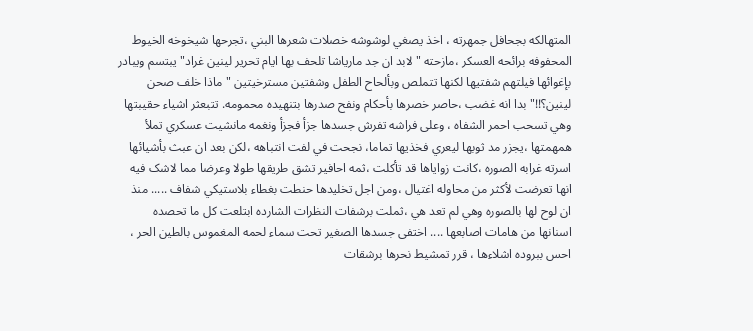المتهالکه بجحافل جمهرته ، اخذ يصغي لوشوشه خصلات شعرها البني ،تجرحها شيخوخه الخيوط المحفوفه برائحه العسکر ،مازحته "لابد ان جد مارياشا تلحف بها ايام تحرير لينين غراد"يبتسم ويبادر بإغوائها فيلتهم شفتيها لکنها تتملص وبألحاح الطفل وشفتين مسترخيتين "ماذا خلف صحن لينين؟!!"بدا انه غضب ،حاصر خصرها بأحکام ونفح صدرها بتنهيده محمومه. تتبعثر اشياء حقيبتها وهي تسحب احمر الشفاه ، وعلی فراشه تفرش جسدها جزأ فجزأ ونغمه مانشيت عسکري تملأ همهمتها ،يجزر مد ثوبها ليعري فخذيها تماما، نجحت في لفت انتباهه ،لکن بعد ان عبث بأشيائها اسرته غرابه الصوره ،کانت زواياها قد تأکلت ،ثمه احافير تشق طريقها طولا وعرضا مما لاشک فيه انها تعرضت لأکثر من محاوله اغتيال ،ومن اجل تخليدها حنطت بغطاء بلاستيکي شفاف ..... منذ ان لوح لها بالصوره وهي لم تعد هي ،ثملت برشفات النظرات الشارده ابتلعت کل ما تحصده اسنانها من هامات اصابعها .... اختفی جسدها الصغير تحت سماء لحمه المغموس بالطين الحر ، احس ببروده اشلاءها ، قرر تمشيط نحرها برشقات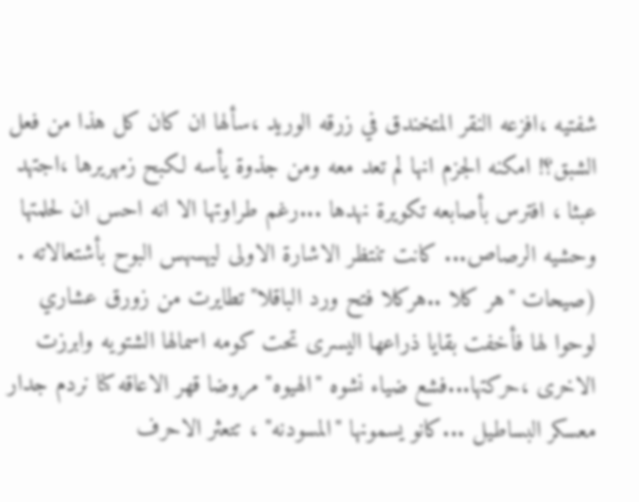شفتيه ،افزعه النقر المتخندق في زرقه الوريد ،سألها ان کان کل هذا من فعل الشبق؟! امکنه الجزم انها لم تعد معه ومن جذوة يأسه لکبح زمهريرها ،اجتهد عبثا ، افترس بأصابعه تکويرة نهدها ...رغم طراوتها الا انه احس ان لحلمتها وحشيه الرصاص... کانت تنتظر الاشارة الاولی ليهسهس البوح بأشتعالاته . (صيحات "هر کلا ..هرکلا فتح ورد الباقلا"تطايرت من زورق عشاري لوحوا لها فأخفت بقايا ذراعها اليسری تحت کومه اسمالها الشتويه وابرزت الاخری ،حرکتها...فشع ضياء نشوه "الهيوه" مروضا قهر الاعاقه کنا نردم جدار معسکر البساطيل ...کانو يسمونها "المسودنه" ، تتعثر الاحرف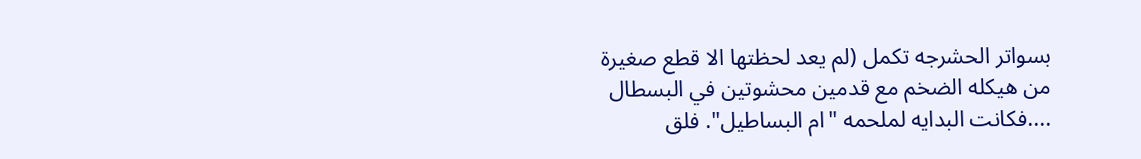بسواتر الحشرجه تکمل (لم يعد لحظتها الا قطع صغيرة من هيکله الضخم مع قدمين محشوتين في البسطال ....فکانت البدايه لملحمه "ام البساطيل". فلق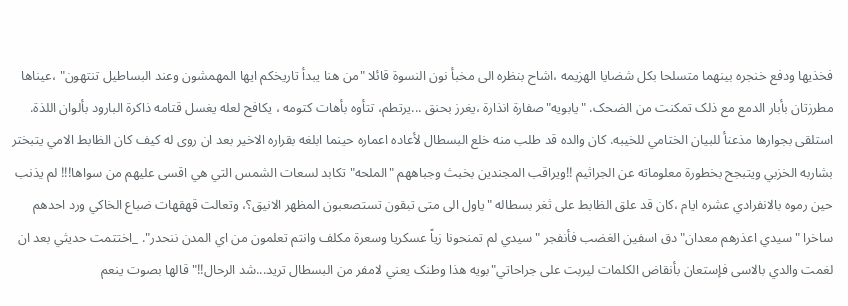فخذيها ودفع خنجره بينهما متسلحا بکل شضايا الهزيمه ،اشاح بنظره الی مخبأ نون النسوة قائلا "من هنا يبدأ تاريخکم ايها المهمشون وعند البساطيل تنتهون" ،عيناها مطرزتان بأبار الدمع مع ذلک تمکنت من الضحک. "يابويه"صفارة انذارة ،يغرز بحنق ...يرتطم، تتأوه بأهات کتومه ، يکافح لعله يغسل قتامه ذاکرة البارود بألوان اللذة. استلقی بجوارها مذعنأ للبيان الختامي للخيبه. کان والده قد طلب منه خلع البسطال لأعاده اعماره حينما ابلغه بقراره الاخير بعد ان روی له کيف کان الظابط الامي یتبختر بشاربه الخزبي ويتبجح بخطورة معلوماته عن الجراثيم !!ويراقب المجندين بخبث وجباههم "الملحه" تکابد لسعات الشمس التي هي اقسی علیهم من سواها!!! لم يذنب حين رموه بالانفرادي عشره ايام ،کان قد علق الظابط علی ثغر بسطاله "ياول الی متی تبقون تستصعبون المظهر الانيق؟، وتعالت قهقهات ضباع الخاکي ورد احدهم ساخرا "سيدي اعذرهم معدان" دق اسفين الغضب فأنفجر "سيدي لم تمنحونا زياً عسکريا وسعرة مکلف وانتم تعلمون من اي المدن ننحدر". _اختتمت حديثي بعد ان لغمت والدي بالاسی فإستعان بأنقاض الکلمات ليربت علی جراحاتي"بويه هذا وطنک يعني لامفر من البسطال تريد...شد الرحال!!" قالها بصوت ينعم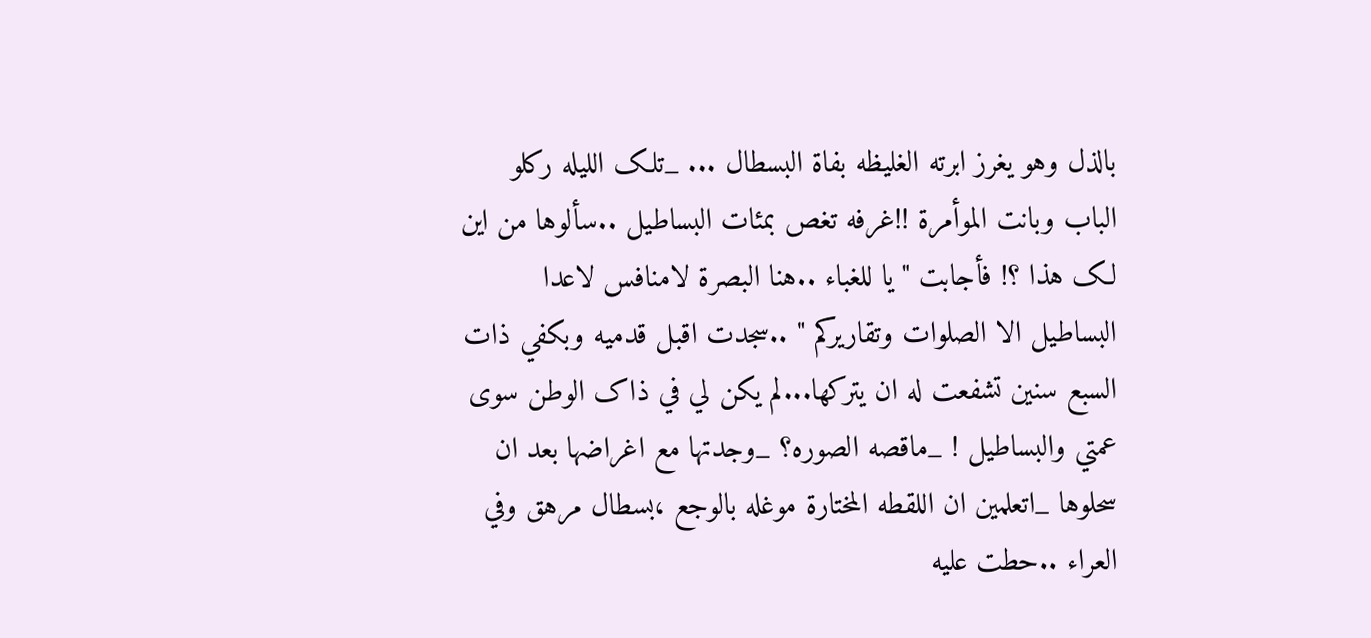بالذل وهو يغرز ابرته الغليظه بفاة البسطال ... _تلک الليله رکلو الباب وبانت الموأمرة !!غرفه تغص بمئات البساطيل ..سألوها من اين لک هذا ؟! فأجابت "يا للغباء ..هنا البصرة لامنافس لاعدا البساطيل الا الصلوات وتقاريرکم " ..سجدت اقبل قدميه وبکفي ذات السبع سنين تشفعت له ان يترکها...لم يکن لي في ذاک الوطن سوی عمتي والبساطيل ! _ماقصه الصوره؟ _وجدتها مع اغراضها بعد ان سحلوها _اتعلمين ان اللقطه المختارة موغله بالوجع ،بسطال مرهق وفي العراء ..حطت عليه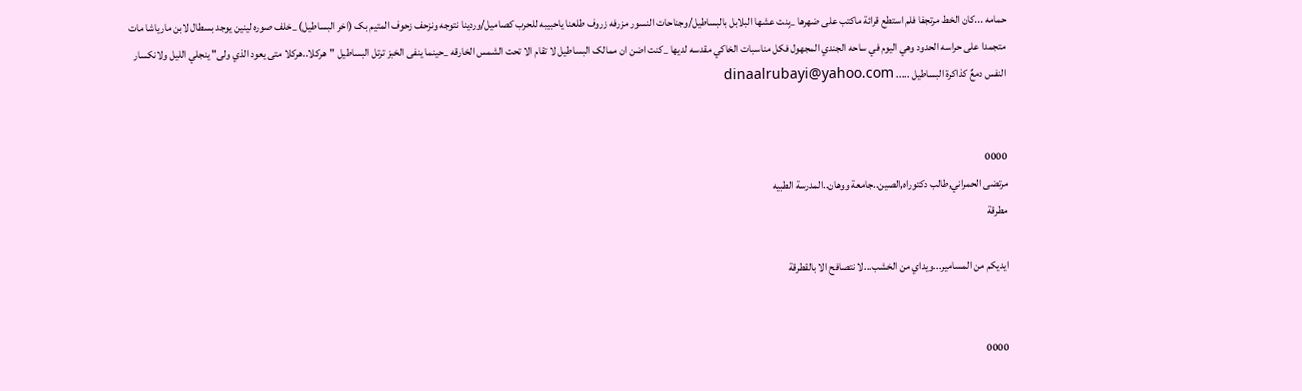حمامه ...کان الخط مرتجفا فلم استطع قرائة ماکتب علی ضهرها _بِنت عشها البلابل بالبساطيل/وجناحات النسور مزرفه زروف طلعنا ياحبيبه للحرب کصاميل/وردينا نتوجه ونزحف زحوف المتيم بک (اخر البساطيل) _خلف صوره لينين يوجد بسطال لابن مارياشا مات متجمدا علی حراسه الحدود وهي اليوم في ساحه الجندي المجهول فکل مناسبات الخاکي مقدسه لديها _کنت اضن ان ممالک البساطيل لا تقام الا تحت الشمس الخارقه _حينما ينفی الخبز ترتل البساطيل "هرکلا..هرکلا متی يعود الذي ولی" ينجلي الليل ولانکسار النفس دمعٌ کذاکرة البساطيل ..... dinaalrubayi@yahoo.com


0000
مرتضى الحمراني,طالب دكتوراه,الصين..جامعة ووهان..المدرسة الطبيه
مطرقة

ايديكم من المسامير...ويداي من الخشب...لا نتصافح الا بالقطرقة


0000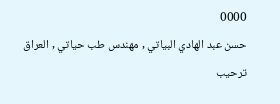0000
حسن عبد الهادي البياتي , مهندس طب حياتي , العراق
ترحيب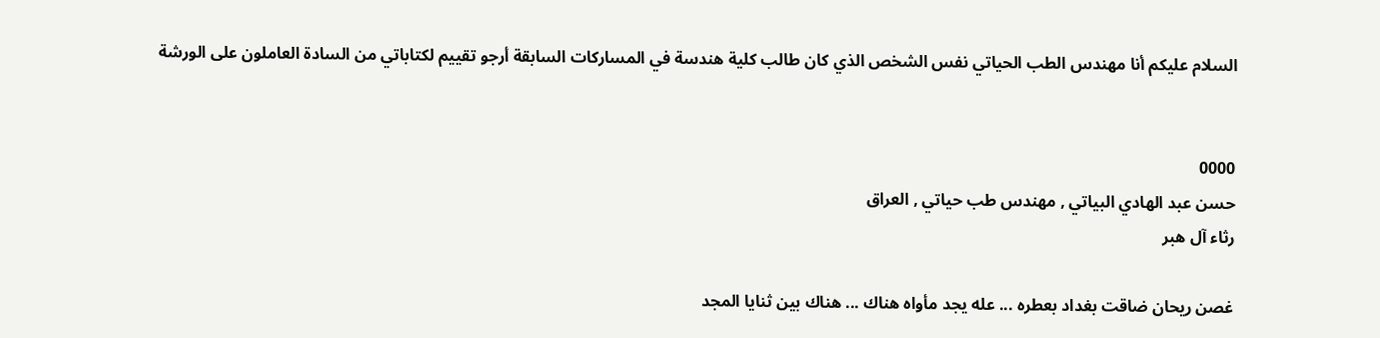السلام عليكم أنا مهندس الطب الحياتي نفس الشخص الذي كان طالب كلية هندسة في المساركات السابقة أرجو تقييم لكتاباتي من السادة العاملون على الورشة


0000
حسن عبد الهادي البياتي , مهندس طب حياتي , العراق
رثاء آل هبر

غصن ريحان ضاقت بغداد بعطره ... عله يجد مأواه هناك ... هناك بين ثنايا المجد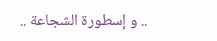.. و إسطورة الشجاعة ..